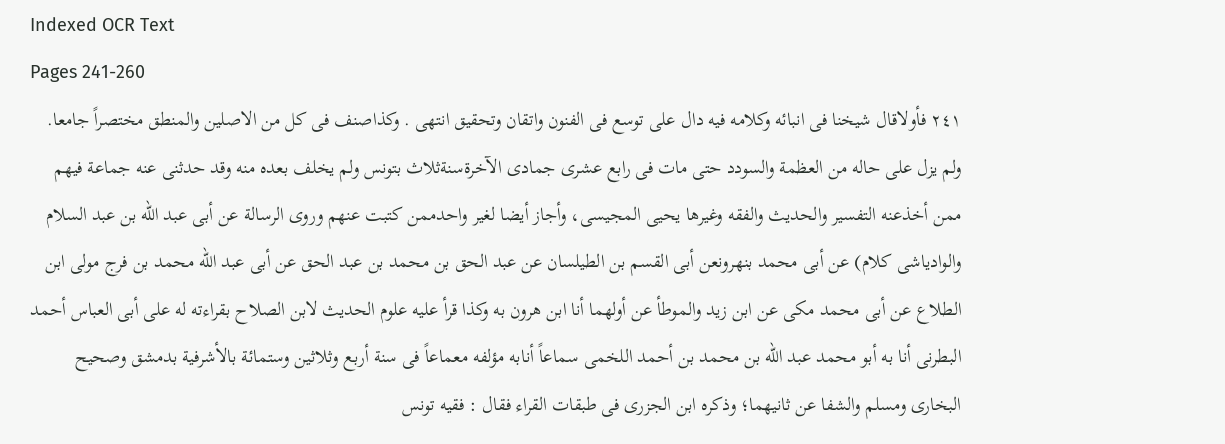Indexed OCR Text
Pages 241-260
٢٤١ فأولاقال شيخنا فى انبائه وكلامه فيه دال على توسع فى الفنون واتقان وتحقيق انتهى . وكذاصنف فى كل من الاصلين والمنطق مختصراً جامعا. ولم يزل على حاله من العظمة والسودد حتى مات فى رابع عشرى جمادى الآخرةسنةثلاث بتونس ولم يخلف بعده منه وقد حدثنى عنه جماعة فيهم ممن أخذعنه التفسير والحديث والفقه وغيرها يحيى المجيسى، وأجاز أيضا لغير واحدممن كتبت عنهم وروى الرسالة عن أبى عبد الله بن عبد السلام والوادیاشی کلام) عن أبى محمد بنهرونعن أبى القسم بن الطيلسان عن عبد الحق بن محمد بن عبد الحق عن أبى عبد الله محمد بن فرج مولى ابن الطلاع عن أبى محمد مكى عن ابن زيد والموطأ عن أولهما أنا ابن هرون به وكذا قرأ عليه علوم الحديث لابن الصلاح بقراءته له على أبى العباس أحمد البطرنى أنا به أبو محمد عبد الله بن محمد بن أحمد اللخمى سماعاً أنابه مؤلفه معماعاً فى سنة أربع وثلاثين وستمائة بالأشرفية بدمشق وصحيح البخارى ومسلم والشفا عن ثانيهما؛ وذكره ابن الجزرى فى طبقات القراء فقال : فقيه تونس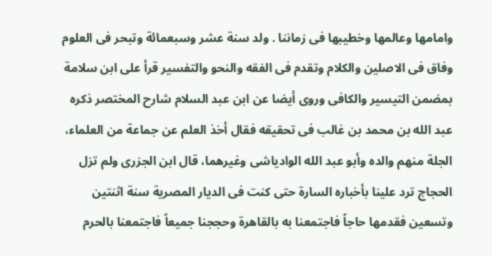وامامها وعالمها وخطيبها فى زماننا . ولد سنة عشر وسبعمائة وتبحر فى العلوم وفاق فى الاصلين والكلام وتقدم فى الفقه والنحو والتفسير قرأ على ابن سلامة بمضمن التيسير والكافى وروى أيضا عن ابن عبد السلام شارح المختصر ذكره عبد الله بن محمد بن غالب فى تحقيقه فقال أخذ العلم عن جماعة من العلماء، الجلة منهم والده وأبو عبد الله الوادياشى وغيرهما، قال ابن الجزرى ولم تزل الحجاج ترد علينا بأخباره السارة حتى كنت فى الديار المصرية سنة اثنتين وتسعين فقدمها حاجاً فاجتمعنا به بالقاهرة وحججنا جميعاً فاجتمعنا بالحرم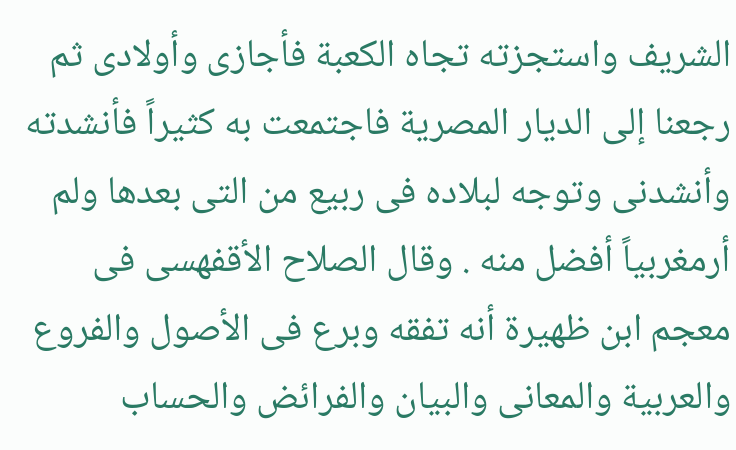الشريف واستجزته تجاه الكعبة فأجازى وأولادى ثم رجعنا إلى الديار المصرية فاجتمعت به كثيراً فأنشدته وأنشدنى وتوجه لبلاده فى ربيع من التى بعدها ولم أرمغربياً أفضل منه . وقال الصلاح الأقفهسى فى معجم ابن ظهيرة أنه تفقه وبرع فى الأصول والفروع والعربية والمعانى والبيان والفرائض والحساب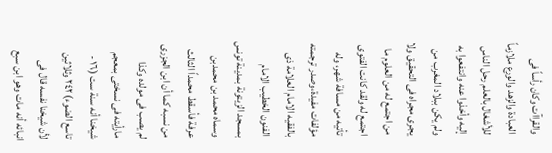والقراآت وكان رأساً فى العبادة والزهد والورع ملازماً للأشغال بالعلم رحل الناس إليه وأخذوا عنه وانتفعوا به ولم يكن ببلاد المغرب من يجرى مجراه فى التحقيق ولا من اجتمع له من العلوم ما اجتمع له ولقد كانت الفتوى تأتيه من مسافة شهر، وله مؤلفات مفيدة،وصدر ترجمته بالفقيه الامام العلامة ذى الفنون الخطيب الامام بمسجد الزيتونة بمدينة تونس وسماه محمد بن محمدبن عرفة فأسقط محمداً الثالث من نسبه كما أن ابن الجزرى لم يصب فى مولده وكذا مارأيته فى نسختى بمعجم شيخنا أنه سنة ست (١٦ - تاسع الضوء) ٢٤٢ وثلاثين لأن شيخنا نفسه قال فى انبائه أنه مات وهو ابن سبع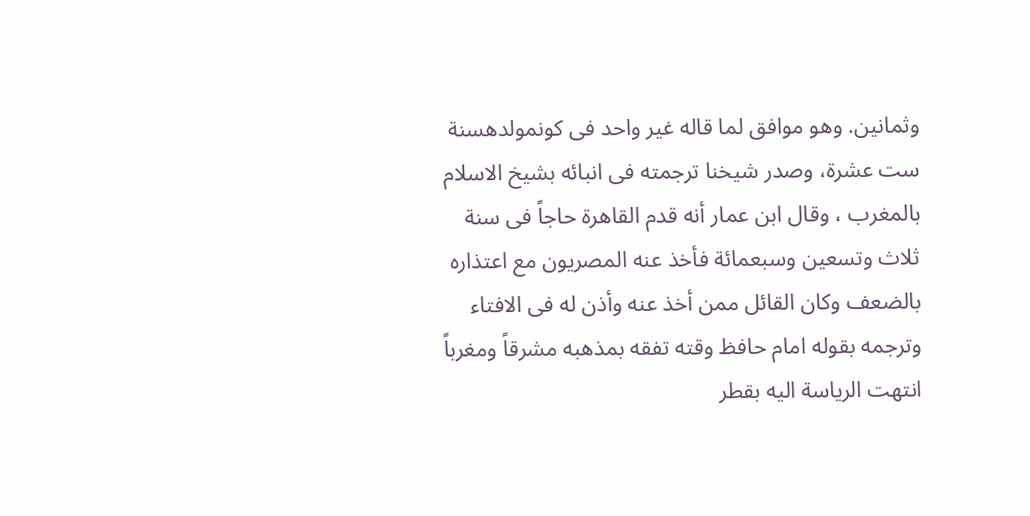وثمانين. وهو موافق لما قاله غير واحد فى كونمولدهسنة ست عشرة، وصدر شيخنا ترجمته فى انبائه بشيخ الاسلام بالمغرب ، وقال ابن عمار أنه قدم القاهرة حاجاً فى سنة ثلاث وتسعين وسبعمائة فأخذ عنه المصريون مع اعتذاره بالضعف وكان القائل ممن أخذ عنه وأذن له فى الافتاء وترجمه بقوله امام حافظ وقته تفقه بمذهبه مشرقاً ومغرباً انتهت الرياسة اليه بقطر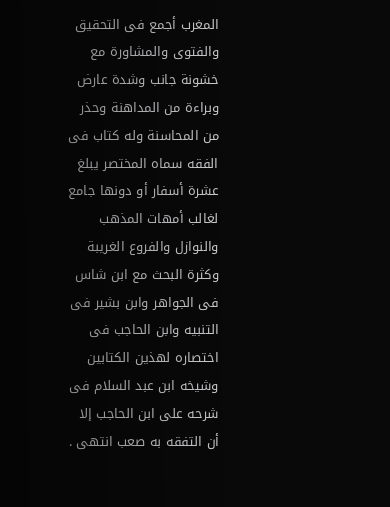المغرب أجمع فى التحقيق والفتوى والمشاورة مع خشونة جانب وشدة عارض وبراءة من المداهنة وحذر من المحاسنة وله كتاب فى الفقه سماه المختصر يبلغ عشرة أسفار أو دونها جامع لغالب أمهات المذهب والنوازل والفروع الغريبة وكثرة البحث مع ابن شاس فى الجواهر وابن بشير فى التنبيه وابن الحاجب فى اختصاره لهذين الكتابين وشيخه ابن عبد السلام فى شرحه على ابن الحاجب إلا أن التفقه به صعب انتهى .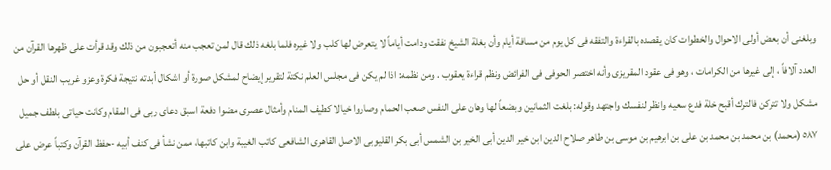وبلغنى أن بعض أولى الاحوال والخطوات كان يقصده بالقراءة والتفقه فى كل يوم من مسافة أيام وأن بغلة الشيخ نفقت ودامت أياماً لا يتعرض لها كلب ولا غيره فلما بلغه ذلك قال لمن تعجب منه أتعجبون من ذلك وقد قرأت على ظهرها القرآن من العدد آلافاً ، إلى غيرها من الكرامات ، وهو فى عقود المقريزى وأنه اختصر الحوفى فى الفرائض ونظم قراءة يعقوب . ومن نظمه: اذا لم يكن فى مجلس العلم نكتة لتقرير إيضاح لمشكل صورة أو اشكال أبدته نتيجة فكرة وعزو غريب النقل أو حل مشكل ولا تتركن فالترك أقبح خلة فدع سعيه وانظر لنفسك واجتهد وقوله: بلغت الثمانين وبضعاً لها وهان على النفس صعب الحمام وصاروا خيالا كطيف المنام وأمثال عصرى مضوا دفعة اسبق دعاى ربى فى المقام وكانت حياتى بلطف جميل ٥٨٧ (محمد) بن محمد بن محمد بن على بن ابرهيم بن موسى بن طاهر صلاح الدين ابن خير الدين أبى الخير بن الشمس أبى بكر القليوبى الاصل القاهرى الشافعى كاتب الغيبة وابن كاتبها، ممن نشأ فى كنف أبيه -حفظ القرآن وكتباً عرض على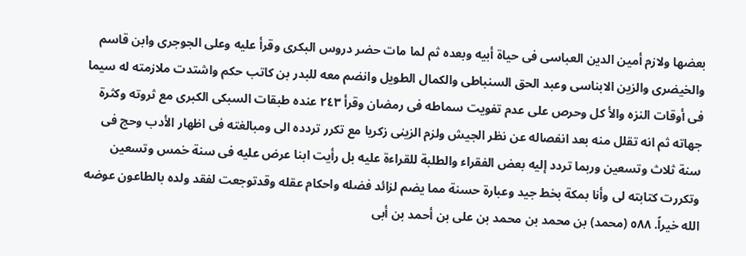بعضها ولازم أمين الدين العباسى فى حياة أبيه وبعده ثم لما مات حضر دروس البكرى وقرأ عليه وعلى الجوجرى وابن قاسم والخيضرى والزين الابناسى وعبد الحق السنباطى والكمال الطويل وانضم معه للبدر بن كاتب حكم واشتدت ملازمته له سيما فى أوقات النزه والأ كل وحرص على عدم تفويت سماطه فى رمضان وقرأ ٢٤٣ عنده طبقات السبكى الكبرى مع ثروته وكثرة جهاته ثم انه تقلل منه بعد انفصاله عن نظر الجيش ولزم الزينى زكريا مع تكرر تردده الى ومبالغته فى اظهار الأدب وحج فى سنة ثلاث وتسعين وربما تردد إليه بعض الفقراء والطلبة للقراءة عليه بل رأيت ابنا عرض عليه فى سنة خمس وتسعين وتكررت كتابته لى وأنا بمكة بخط جيد وعبارة حسنة مما يضم لزائد فضله واحكام عقله وقدتوجعت لفقد ولده بالطاعون عوضه الله خيراً. ٥٨٨ (محمد) بن محمد بن محمد بن على بن أحمد بن أبى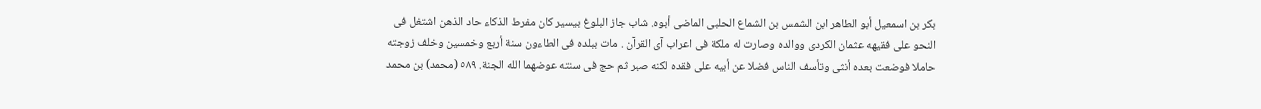بكر بن اسمعيل أبو الطاهر ابن الشمس بن الشماع الحلبى الماضى أبوه. شاب جاز البلوغ بيسير كان مفرط الذكاء حاد الذهن اشتغل فى النحو على فقيهه عثمان الكردى ووالده وصارت له ملكة فى اعراب آى القرآن . مات ببلده فى الطاءون سنة أربع وخمسين وخلف زوجته حاملا فوضعت بعده أنثى وتأسف الناس فضلا عن أبيه على فقده لكنه صبر ثم حج فى سنته عوضهما الله الجنة. ٥٨٩ (محمد) بن محمد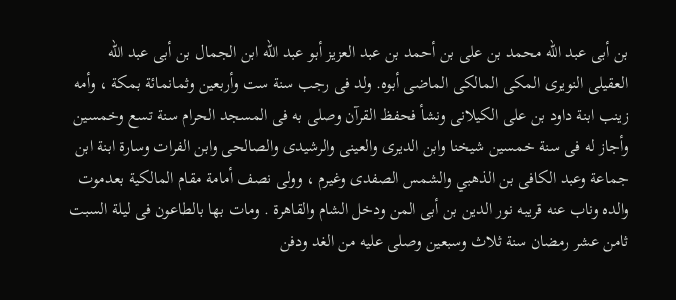بن أبى عبد الله محمد بن على بن أحمد بن عبد العزيز أبو عبد الله ابن الجمال بن أبى عبد الله العقيلى النويرى المكى المالكى الماضى أبوه. ولد فى رجب سنة ست وأربعين وثمانمائة بمكة ، وأمه زينب ابنة داود بن على الكيلانى ونشأ فحفظ القرآن وصلى به فى المسجد الحرام سنة تسع وخمسين وأجاز له فى سنة خمسين شيخنا وابن الديرى والعينى والرشيدى والصالحى وابن الفرات وسارة ابنة ابن جماعة وعبد الكافى بن الذهبي والشمس الصفدى وغيرم ، وولى نصف أمامة مقام المالكية بعدموت والده وناب عنه قريبه نور الدين بن أبى المن ودخل الشام والقاهرة . ومات بها بالطاعون فى ليلة السبت ثامن عشر رمضان سنة ثلاث وسبعين وصلى عليه من الغد ودفن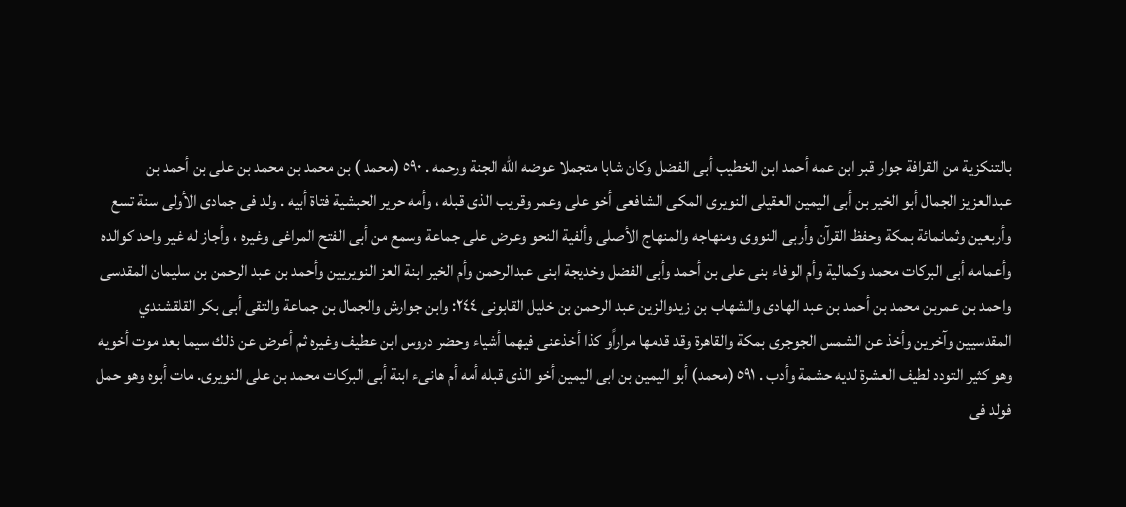بالتنكزية من القرافة جوار قبر ابن عمه أحمد ابن الخطيب أبى الفضل وكان شابا متجملا عوضه الله الجنة ورحمه . ٥٩٠ (محمد ) بن محمد بن محمد بن على بن أحمد بن عبدالعزيز الجمال أبو الخير بن أبى اليمين العقيلى النويرى المكى الشافعى أخو على وعمر وقريب الذى قبله ، وأمه حرير الحبشية فتاة أبيه . ولد فى جمادى الأولى سنة تسع وأربعين وثمانمائة بمكة وحفظ القرآن وأربى النووى ومنهاجه والمنهاج الأصلى وألفية النحو وعرض على جماعة وسمع من أبى الفتح المراغى وغيره ، وأجاز له غير واحد كوالده وأعمامه أبى البركات محمد وكمالية وأم الوفاء بنى على بن أحمد وأبى الفضل وخديجة ابنى عبدالرحمن وأم الخير ابنة العز النويريين وأحمد بن عبد الرحمن بن سليمان المقدسى واحمد بن عمربن محمد بن أحمد بن عبد الهادى والشهاب بن زيدوالزين عبد الرحمن بن خليل القابونى ٢٤٤: وابن جوارش والجمال بن جماعة والتقى أبى بكر القلقشندي المقدسيين وآخرين وأخذ عن الشمس الجوجرى بمكة والقاهرة وقد قدمها مراراًو كذا أخذعنى فيهما أشياء وحضر دروس ابن عطيف وغيره ثم أعرض عن ذلك سيما بعد موت أخويه وهو كثير التودد لطيف العشرة لديه حشمة وأدب . ٥٩١ (محمد) أبو اليمين بن ابى اليمين أخو الذى قبله أمه أم هانىء ابنة أبى البركات محمد بن على النويرى. مات أبوه وهو حمل فولد فى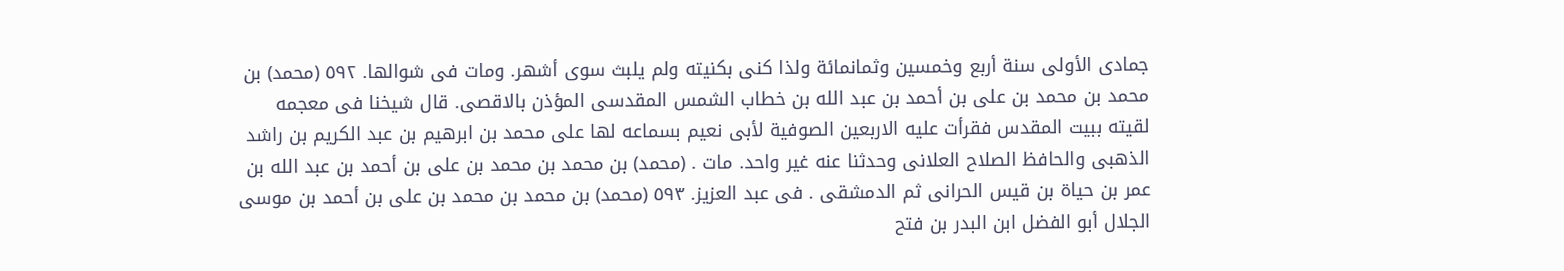جمادى الأولى سنة أربع وخمسين وثمانمائة ولذا كنى بكنيته ولم يلبث سوى أشهر. ومات فى شوالها. ٥٩٢ (محمد) بن محمد بن محمد بن على بن أحمد بن عبد الله بن خطاب الشمس المقدسى المؤذن بالاقصى. قال شيخنا فى معجمه لقيته ببيت المقدس فقرأت عليه الاربعين الصوفية لأبى نعيم بسماعه لها على محمد بن ابرهيم بن عبد الكريم بن راشد الذهبى والحافظ الصلاح العلانى وحدثنا عنه غير واحد. مات . (محمد) بن محمد بن محمد بن على بن أحمد بن عبد الله بن عمر بن حياة بن قیس الحرانى ثم الدمشقى . فى عبد العزيز. ٥٩٣ (محمد) بن محمد بن محمد بن على بن أحمد بن موسى الجلال أبو الفضل ابن البدر بن فتح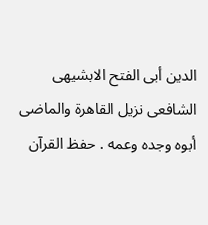الدين أبى الفتح الابشيهى الشافعى نزيل القاهرة والماضى أبوه وجده وعمه . حفظ القرآن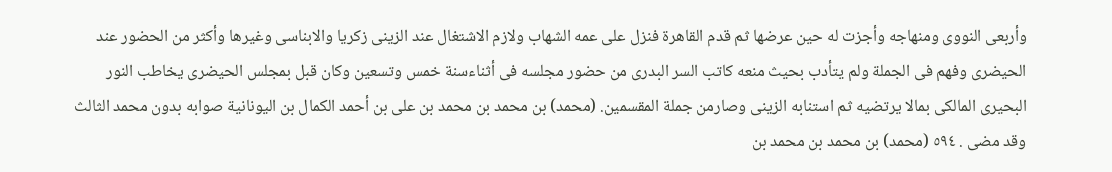وأربعى النووى ومنهاجه وأجزت له حين عرضها ثم قدم القاهرة فنزل على عمه الشهاب ولازم الاشتغال عند الزينى زكريا والابناسى وغيرها وأكثر من الحضور عند الحيضرى وفهم فى الجملة ولم يتأدب بحيث منعه كاتب السر البدرى من حضور مجلسه فى أثناءسنة خمس وتسعين وكان قبل بمجلس الحيضرى يخاطب النور البحيرى المالكى بمالا يرتضيه ثم استنابه الزينى وصارمن جملة المقسمين. (محمد) بن محمد بن محمد بن على بن أحمد الكمال بن اليونانية صوابه بدون محمد الثالث وقد مضى . ٥٩٤ (محمد) بن محمد بن محمد بن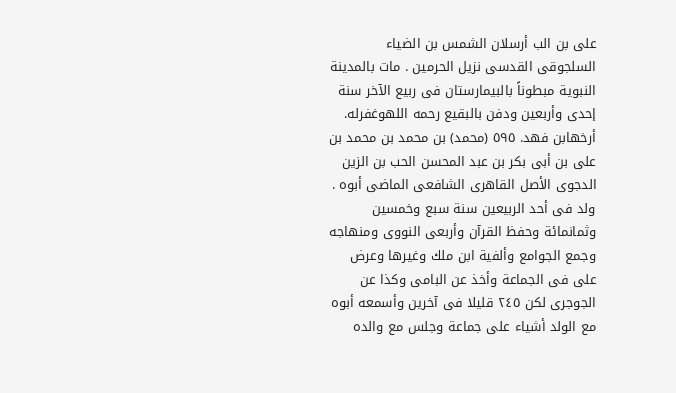على بن الب أرسلان الشمس بن الضياء السلجوقى القدسى نزيل الحرمين . مات بالمدينة النبوية مبطوناً بالبيمارستان فى ربيع الآخر سنة إحدى وأربعين ودفن بالبقيع رحمه اللهوغفرله. أرخهابن فهد. ٥٩٥ (محمد) بن محمد بن محمد بن على بن أبى بكر بن عبد المحسن الحب بن الزين الدجوى الأصل القاهرى الشافعى الماضى أبوه . ولد فى أحد الربيعين سنة سبع وخمسين وثمانمائة وحفظ القرآن وأربعى النووى ومنهاجه وجمع الجوامع وألفية ابن ملك وغيرها وعرض على فى الجماعة وأخذ عن البامى وكذا عن الجوجرى لكن ٢٤٥ قليلا فى آخرين وأسمعه أبوه مع الولد أشياء على جماعة وجلس مع والده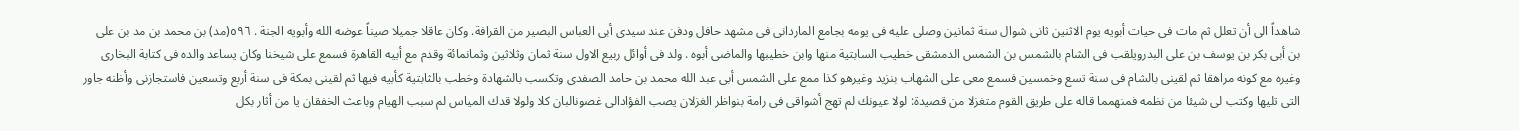شاهداً الى أن تعلل ثم مات فى حيات أبويه يوم الاثنين ثانى شوال سنة ثمانين وصلى عليه فى يومه بجامع الماردانى فى مشهد حافل ودفن عند سيدى أبى العباس البصير من القرافة. وكان عاقلا جميلا صيناً عوضه الله وأبويه الجنة . ٥٩٦(مد) بن محمد بن مد بن على بن أبى بكر بن يوسف بن على البدرويلقب فى الشام بالشمس بن الشمس الدمشقى خطيب السابتية منها وابن خطيبها والماضى أبوه . ولد فى أوائل ربيع الاول سنة ثمان وثلاثين وثمانمائة وقدم مع أبيه القاهرة فسمع على شيخنا وكان يساعد والده فى كتابة البخارى وغيره مع كونه مراهقا ثم لقينى بالشام فى سنة تسع وخمسين فسمع معى على الشهاب بنزيد وغيرهو كذا ممع على الشمس أبى عبد الله محمد بن حامد الصفدى وتكسب بالشهادة وخطب بالثابتية كأبيه فيها ثم لقينى بمكة فى سنة أربع وتسعين فاستجازنى وأظنه جاور التى تليها وكتب لى شيئا من نظمه فمنهمما قاله على طريق القوم متغزلا من قصيدة: لولا عيونك لم تهج أشواقى فى رامة بنواظر الغزلان يصب الفؤادالى غصونالبان كلا ولولا قدك المياس لم سبب الهيام وباعث الخفقان يا من أثار بكل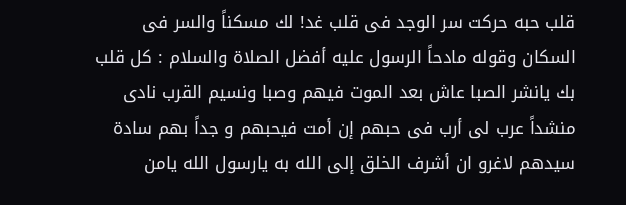قلب حبه حركت سر الوجد فى قلب غد! لك مسكناً والسر فى السكان وقوله مادحاً الرسول عليه أفضل الصلاة والسلام : كل قلب بك يانشر الصبا عاش بعد الموت فيهم وصبا ونسيم القرب نادى منشداً عرب لى أرب فى حبهم إن أمت فیحبهم و جداً بهم سادة سيدهم لاغرو ان أشرف الخلق إلى الله به يارسول الله يامن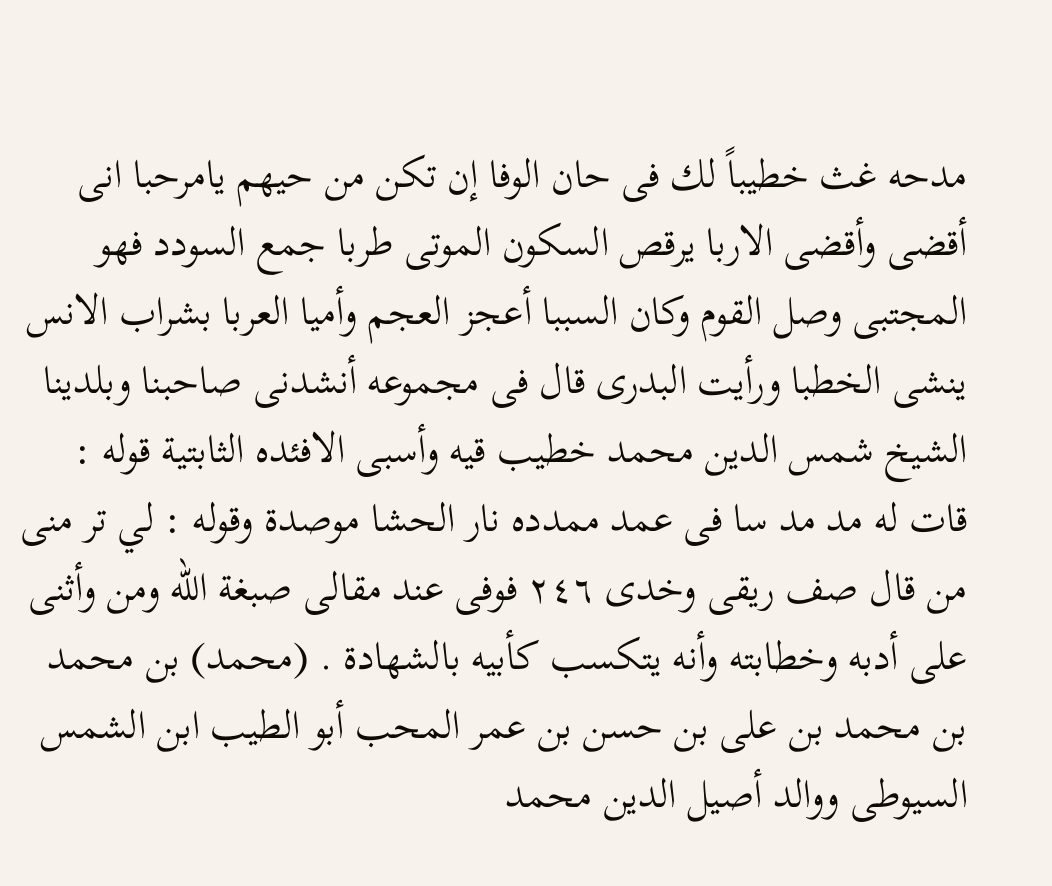مدحه غث خطيباً لك فی حان الوفا إن تکن من حيهم يامرحبا انى أقضى وأقضى الاربا يرقص السكون الموتى طربا جمع السودد فهو المجتبى وصل القوم وكان السببا أعجز العجم وأميا العربا بشراب الانس ينشى الخطبا ورأيت البدرى قال فى مجموعه أنشدنى صاحبنا وبلدينا الشيخ شمس الدين محمد خطيب قيه وأسبى الافئده الثابتية قوله : قات له مد مد سا فى عمد ممدده نار الحشا موصدة وقوله : لي تر منى من قال صف ریقی وخدی ٢٤٦ فوفى عند مقالى صبغة الله ومن وأثنى على أدبه وخطابته وأنه يتكسب كأبيه بالشهادة . (محمد) بن محمد بن محمد بن على بن حسن بن عمر المحب أبو الطيب ابن الشمس السيوطى ووالد أصيل الدين محمد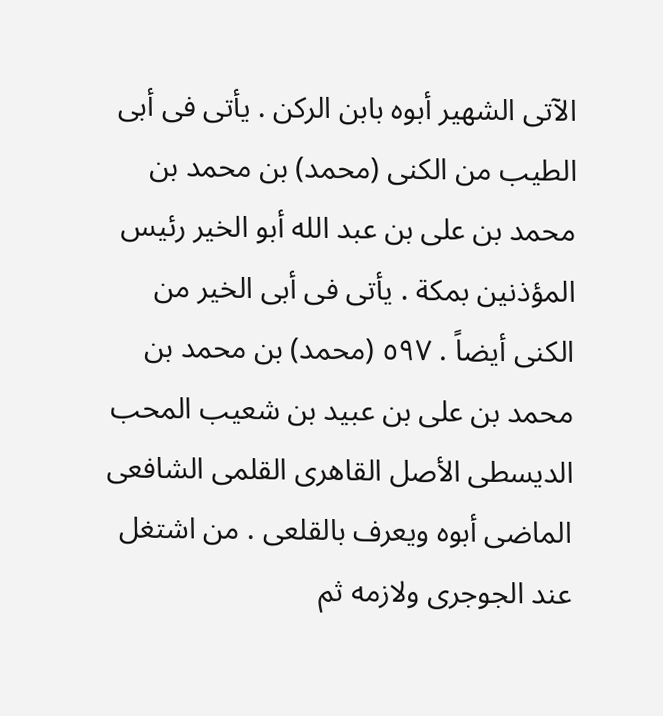الآتى الشهير أبوه بابن الركن . يأتى فى أبى الطيب من الكنى (محمد) بن محمد بن محمد بن على بن عبد الله أبو الخير رئيس المؤذنين بمكة . يأتى فى أبى الخير من الكنى أيضاً . ٥٩٧ (محمد) بن محمد بن محمد بن على بن عبيد بن شعيب المحب الديسطى الأصل القاهرى القلمى الشافعى الماضى أبوه ويعرف بالقلعى . من اشتغل عند الجوجرى ولازمه ثم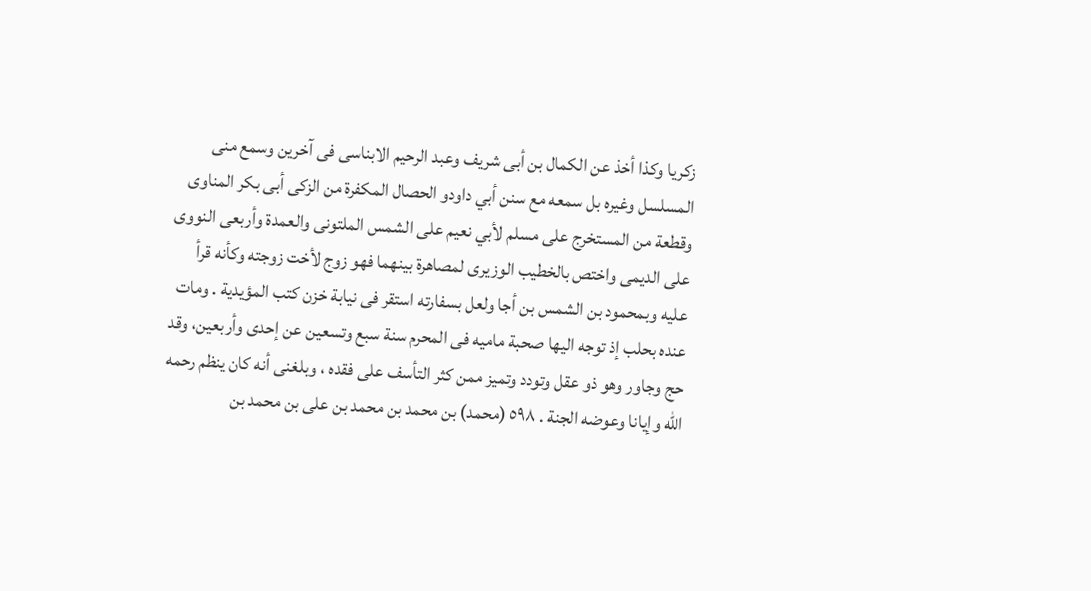زكريا وكذا أخذ عن الكمال بن أبى شريف وعبد الرحيم الابناسى فى آخرين وسمع منى المسلسل وغيره بل سمعه مع سنن أبي داودو الحصال المكفرة من الزكى أبى بكر المناوى وقطعة من المستخرج على مسلم لأبي نعيم على الشمس الملتونى والعمدة وأربعى النووى على الديمى واختص بالخطيب الوزيرى لمصاهرة بينهما فهو زوج لأخت زوجته وكأنه قرأ عليه وبمحمود بن الشمس بن أجا ولعل بسفارته استقر فى نيابة خزن كتب المؤيدية . ومات عنده بحلب إذ توجه اليها صحبة ماميه فى المحرم سنة سبع وتسعين عن إحدى وأربعين، وقد حج وجاور وهو ذو عقل وتودد وتميز ممن كثر التأسف على فقده ، وبلغنى أنه كان ينظم رحمه الله وإيانا وعوضه الجنة . ٥٩٨ (محمد) بن محمد بن محمد بن على بن محمد بن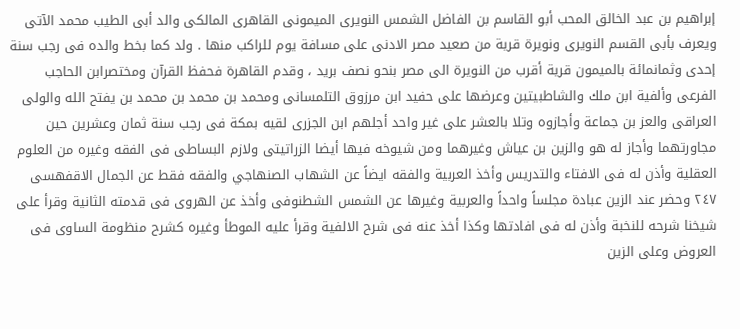إبراهيم بن عبد الخالق المحب أبو القاسم بن الفاضل الشمس النويرى الميمونى القاهرى المالكى والد أبى الطيب محمد الآتى ويعرف بأبى القسم النويرى ونويرة قرية من صعيد مصر الادنى على مسافة يوم للراكب منها . ولد كما بخط والده فى رجب سنة إحدى وثمانمائة بالميمون قرية أقرب من النويرة الى مصر بنحو نصف بريد ، وقدم القاهرة فحفظ القرآن ومختصرابن الحاجب الفرعى وألفية ابن ملك والشاطبيتين وعرضها على حفيد ابن مرزوق التلمسانى ومحمد بن محمد بن محمد بن يفتح الله والولى العراقى والعز بن جماعة وأجازوه وتلا بالعشر على غير واحد أجلهم ابن الجزرى لقيه بمكة فى رجب سنة ثمان وعشرين حين مجاورتهما وأجاز له هو والزين بن عياش وغيرهما ومن شيوخه فيها أيضا الزراتيتى ولازم البساطى فى الفقه وغيره من العلوم العقلية وأذن له فى الافتاء والتدريس وأخذ العربية والفقه ايضاً عن الشهاب الصنهاجي والفقه فقط عن الجمال الاقفهسى ٢٤٧ وحضر عند الزين عبادة مجلساً واحداً والعربية وغيرها عن الشمس الشطنوفى وأخذ عن الهروى فى قدمته الثانية وقرأ على شيخنا شرحه للنخبة وأذن له فى افادتها وكذا أخذ عنه فى شرح الالفية وقرأ عليه الموطأ وغيره كشرح منظومة الساوى فى العروض وعلى الزين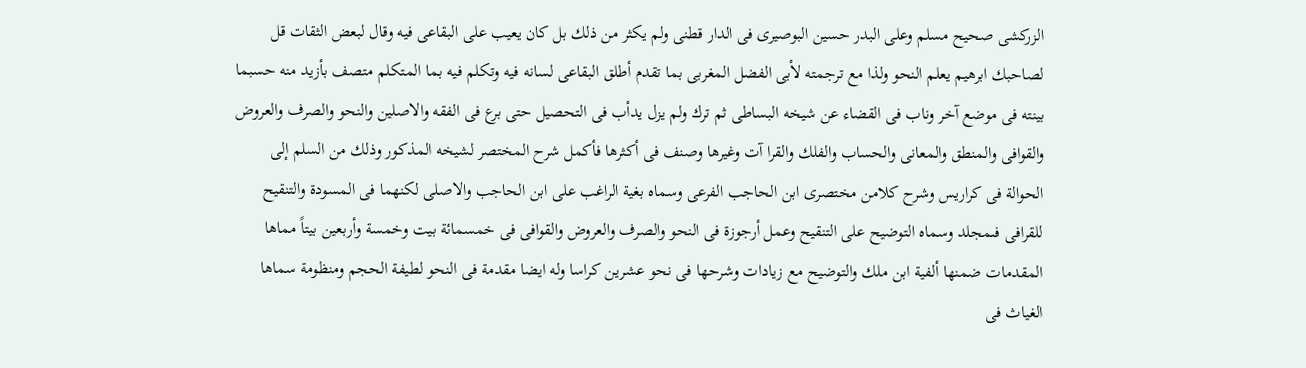الزركشى صحيح مسلم وعلى البدر حسين البوصيرى فى الدار قطنى ولم يكثر من ذلك بل كان يعيب على البقاعى فيه وقال لبعض الثقات قل لصاحبك ابرهيم يعلم النحو ولذا مع ترجمته لأبى الفضل المغربى بما تقدم أطلق البقاعى لسانه فيه وتكلم فيه بما المتكلم متصف بأزيد منه حسبما بينته فى موضع آخر وناب فى القضاء عن شيخه البساطى ثم ترك ولم يزل يدأب فى التحصيل حتى برع فى الفقه والاصلين والنحو والصرف والعروض والقوافى والمنطق والمعانى والحساب والفلك والقرا آت وغيرها وصنف فى أكثرها فأكمل شرح المختصر لشيخه المذكور وذلك من السلم إلى الحوالة فى كراريس وشرح كلامن مختصرى ابن الحاجب الفرعى وسماه بغية الراغب على ابن الحاجب والاصلى لكنهما فى المسودة والتنقيح للقرافى فىمجلد وسماه التوضيح على التنقيح وعمل أرجوزة فى النحو والصرف والعروض والقوافى فى خمسمائة بيت وخمسة وأربعين بيتاً مماها المقدمات ضمنها ألفية ابن ملك والتوضيح مع زيادات وشرحها فى نحو عشرين كراسا وله ايضا مقدمة فى النحو لطيفة الحجم ومنظومة سماها الغياث فى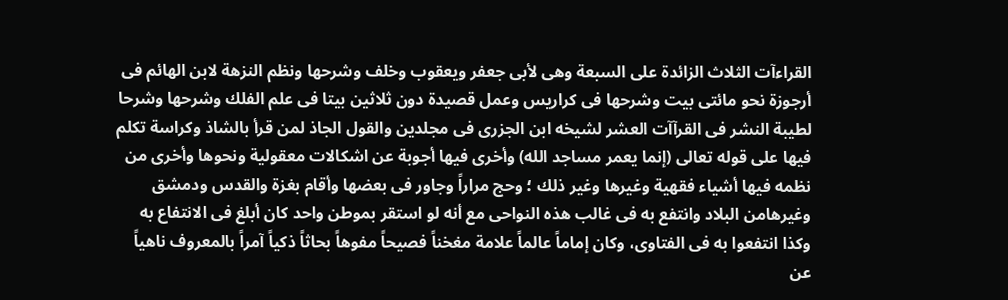القراءآت الثلاث الزائدة على السبعة وهى لأبى جعفر ويعقوب وخلف وشرحها ونظم النزهة لابن الهائم فى أرجوزة نحو مائتى بيت وشرحها فى كراريس وعمل قصيدة دون ثلاثين بيتا فى علم الفلك وشرحها وشرحا لطيبة النشر فى القرآآت العشر لشيخه ابن الجزرى فى مجلدين والقول الجاذ لمن قرأ بالشاذ وكراسة تكلم فيها على قوله تعالى (إنما يعمر مساجد الله) وأخرى فيها أجوبة عن اشكالات معقولية ونحوها وأخرى من نظمه فيها أشياء فقهية وغيرها وغير ذلك ؛ وحج مراراً وجاور فى بعضها وأقام بغزة والقدس ودمشق وغيرهامن البلاد وانتفع به فى غالب هذه النواحى مع أنه لو استقر بموطن واحد كان أبلغ فى الانتفاع به وكذا انتفعوا به فى الفتاوى، وكان إماماً عالماً علامة مغخناً فصيحاً مفوهاً بحاثاً ذكياً آمراً بالمعروف ناهياً عن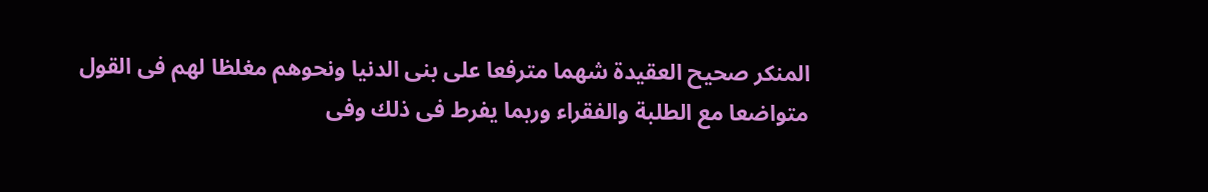المنكر صحيح العقيدة شهما مترفعا على بنى الدنيا ونحوهم مغلظا لهم فى القول متواضعا مع الطلبة والفقراء وربما يفرط فى ذلك وفى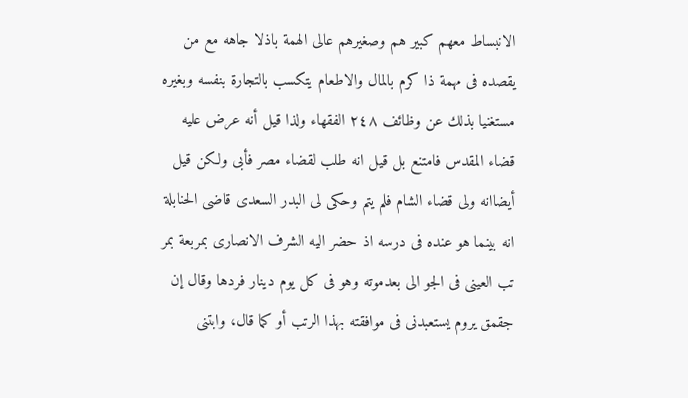الانبساط معهم كبير هم وصغيرهم عالى الهمة باذلا جاهه مع من يقصده فى مهمة ذا كرم بالمال والاطعام يتكسب بالتجارة بنفسه وبغيره مستغنيا بذلك عن وظائف ٢٤٨ الفقهاء ولذا قيل أنه عرض عليه قضاء المقدس فامتنع بل قيل انه طلب لقضاء مصر فأبى ولكن قيل أيضاانه ولى قضاء الشام فلم يتم وحكى لى البدر السعدى قاضى الحنابلة انه بينما هو عنده فى درسه اذ حضر اليه الشرف الانصارى بمربعة بمر تب العینی فی الجو الى بعدموته وهو فی کل یوم دينار فردها وقال إن جقمق يروم يستعبدنى فى موافقته بهذا الرتب أو كما قال، وابتنى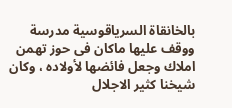بالخانقاة السرياقوسية مدرسة ووقف عليها ماكان فى حوز تهمن املاك وجعل فائضها لأولاده ، وكان شيخنا كثير الاجلال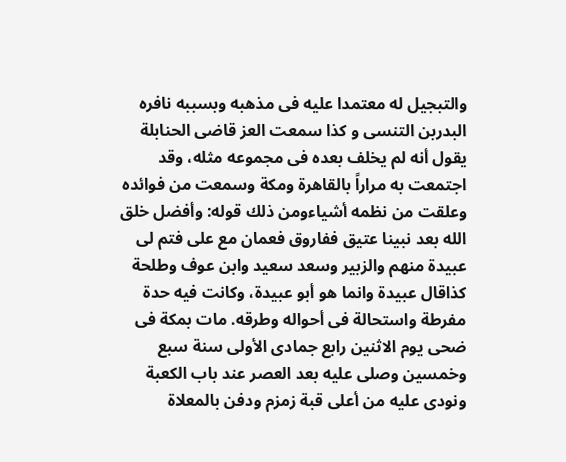والتبجيل له معتمدا عليه فى مذهبه وبسببه نافره البدربن التنسى و كذا سمعت العز قاضى الحنابلة يقول أنه لم يخلف بعده فى مجموعه مثله، وقد اجتمعت به مراراً بالقاهرة ومكة وسمعت من فوائده وعلقت من نظمه أشياءومن ذلك قوله: وأفضل خلق الله بعد نبينا عتيق ففاروق فعمان مع على فتم لى عبيدة منهم والزبير وسعد سعيد وابن عوف وطلحة كذاقال عبيدة وانما هو أبو عبيدة، وكانت فيه حدة مفرطة واستحالة فى أحواله وطرقه. مات بمكة فى ضحى يوم الاثنين رابع جمادى الأولى سنة سبع وخمسين وصلى عليه بعد العصر عند باب الكعبة ونودى عليه من أعلى قبة زمزم ودفن بالمعلاة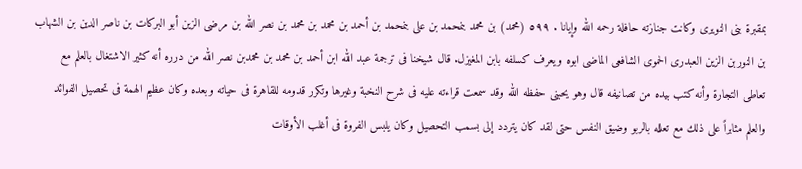بمقبرة بنى النويرى وكانت جنازته حافلة رحمه الله وإيانا . ٥٩٩ (محمد) بن محمد بنمحمد بن علی بنمحمد بن أحمد بن محمد بن محمد بن نصر الله بن مرضى الزين أبو البركات بن ناصر الدين بن الشهاب بن النوربن الزين العبدرى الحموى الشافعى الماضى ابوه ويعرف كسلفه بابن المغيزل. قال شيخنا فى ترجمة عبد الله ابن أحمد بن محمد بن محمدبن نصر الله من درره أنه كثير الاشتغال بالعلم مع تعاطى التجارة وأنه كتب بيده من تصانيفه قال وهو يحبنى حفظه الله وقد سمعت قراءته عليه فى شرح النخبة وغيرها وتكرر قدومه للقاهرة فى حياته وبعده وكان عظيم الهمة فى تحصيل الفوائد والعلم مثابراً على ذلك مع تعلله بالربو وضيق النفس حتى لقد كان يتردد إلى بسمب التحصيل وكان يلبس الفروة فى أغلب الأوقات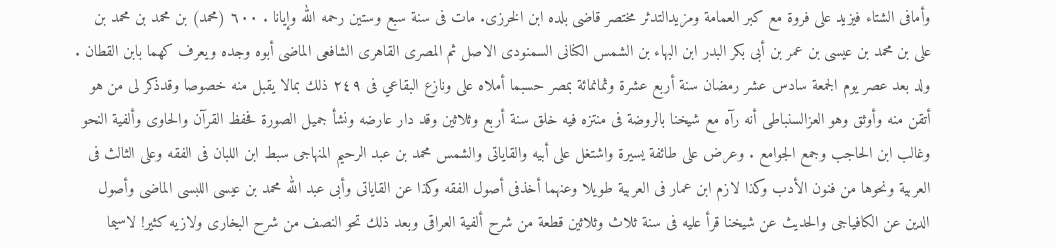وأمافى الشتاء فيزيد على فروة مع كبر العمامة ومزيدالتدثر مختصر قاضى بلده ابن الخرزى. مات فى سنة سبع وستين رحمه الله وإيانا . ٦٠٠ (محمد) بن محمد بن محمد بن على بن محمد بن عيسى بن عمر بن أبى بكر البدر ابن البهاء بن الشمس الكنانى السمنودى الاصل ثم المصرى القاهرى الشافعى الماضى أبوه وجده ويعرف كهما بابن القطان . ولد بعد عصر يوم الجمعة سادس عشر رمضان سنة أربع عشرة وثمانمائة بمصر حسبما أملاه على ونازع البقاعي فى ٢٤٩ ذلك بمالا يقبل منه خصوصا وقدذكر لى من هو أتقن منه وأوثق وهو العزالسنباطى أنه رآه مع شيخنا بالروضة فى منتزه فيه خلق سنة أربع وثلاثين وقد دار عارضه ونشأ جميل الصورة فحفظ القرآن والحاوى وألفية النحو وغالب ابن الحاجب وجمع الجوامع . وعرض على طائفة يسيرة واشتغل على أبيه والقاياتى والشمس محمد بن عبد الرحيم المنهاجى سبط ابن اللبان فى الفقه وعلى الثالث فى العربية ونحوها من فنون الأدب وكذا لازم ابن عمار فى العربية طويلا وعنهما أخذفى أصول الفقه وكذا عن القاياتى وأبى عبد الله محمد بن عيسى اللبسى الماضى وأصول الدين عن الكافياجى والحديث عن شيخنا قرأ عليه فى سنة ثلاث وثلاثين قطعة من شرح ألفية العراقى وبعد ذلك تحو النصف من شرح البخارى ولازيه كثير! لاسيما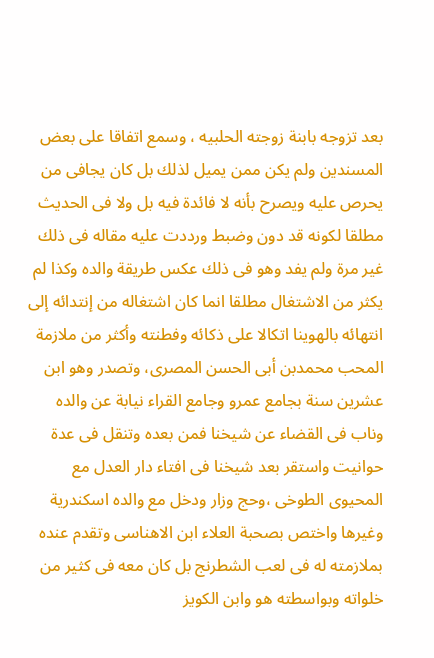بعد تزوجه بابنة زوجته الحلبيه ، وسمع اتفاقا على بعض المسندين ولم يكن ممن يميل لذلك بل كان يجافى من يحرص عليه ويصرح بأنه لا فائدة فيه بل ولا فى الحديث مطلقا لكونه قد دون وضبط ورددت عليه مقاله فى ذلك غير مرة ولم يفد وهو فى ذلك عكس طريقة والده وكذا لم يكثر من الاشتغال مطلقا انما كان اشتغاله من إنتدائه إلى انتهائه بالهوينا اتكالا على ذكائه وفطنته وأكثر من ملازمة المحب محمدبن أبى الحسن المصرى، وتصدر وهو ابن عشرين سنة بجامع عمرو وجامع القراء نيابة عن والده وناب فى القضاء عن شيخنا فمن بعده وتنقل فى عدة حوانيت واستقر بعد شيخنا فى افتاء دار العدل مع المحيوى الطوخى ،وحج وزار ودخل مع والده اسكندرية وغيرها واختص بصحبة العلاء ابن الاهناسى وتقدم عنده بملازمته له فى لعب الشطرنج بل كان معه فى كثير من خلواته وبواسطته هو وابن الكويز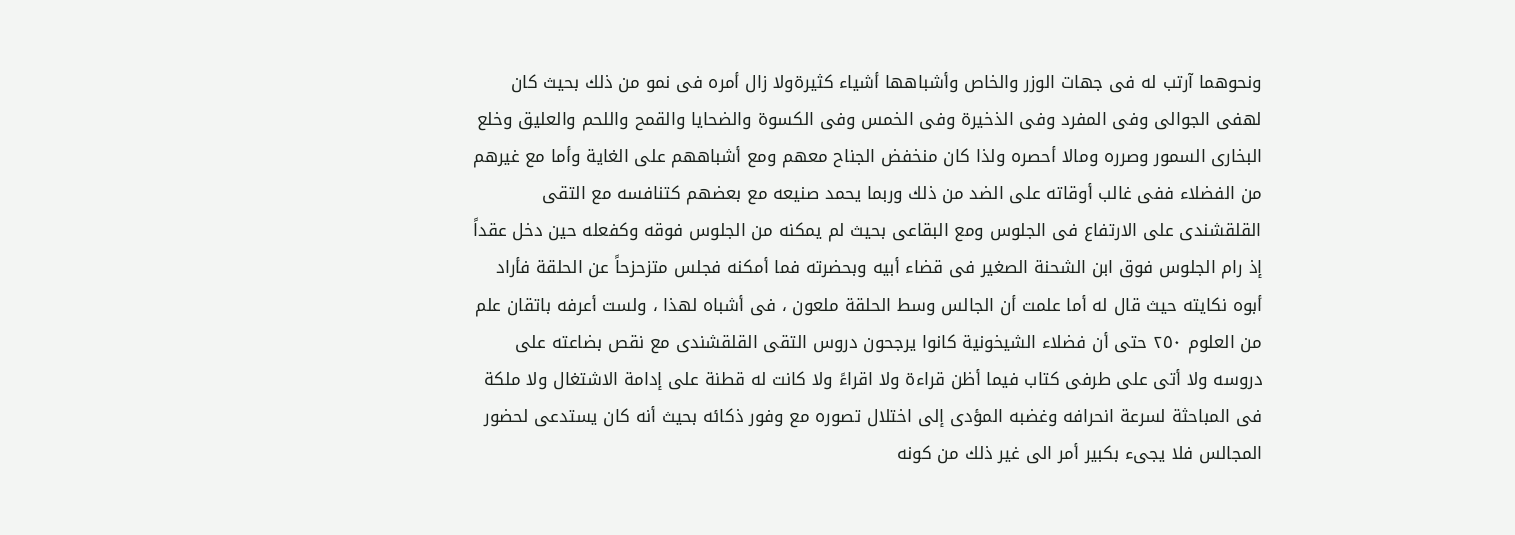ونحوهما آرتب له فى جهات الوزر والخاص وأشباهها أشياء كثيرةولا زال أمره فی نمو من ذلك بحیث کان لهفى الجوالی وفی المفرد وفى الذخيرة وفى الخمس وفى الكسوة والضحايا والقمح واللحم والعليق وخلع البخارى السمور وصرره ومالا أحصره ولذا كان منخفض الجناح معهم ومع أشباههم على الغاية وأما مع غيرهم من الفضلاء ففى غالب أوقاته على الضد من ذلك وربما يحمد صنيعه مع بعضهم كتنافسه مع التقى القلقشندى على الارتفاع فى الجلوس ومع البقاعى بحيث لم يمكنه من الجلوس فوقه وكفعله حين دخل عقداً إذ رام الجلوس فوق ابن الشحنة الصغير فى قضاء أبيه وبحضرته فما أمكنه فجلس متزحزحاً عن الحلقة فأراد أبوه نكايته حيث قال له أما علمت أن الجالس وسط الحلقة ملعون ، فى أشباه لهذا ، ولست أعرفه باتقان علم من العلوم ٢٥٠ حتى أن فضلاء الشيخونية كانوا يرجحون دروس التقى القلقشندى مع نقص بضاعته على دروسه ولا أتى على طرفى كتاب فيما أظن قراءة ولا اقراءً ولا كانت له قطنة على إدامة الاشتغال ولا ملكة فى المباحثة لسرعة انحرافه وغضبه المؤدى إلى اختلال تصوره مع وفور ذكائه بحيث أنه كان يستدعى لحضور المجالس فلا يجىء بكبير أمر الى غير ذلك من كونه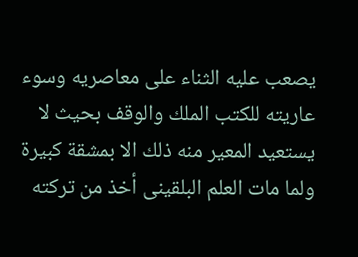يصعب عليه الثناء على معاصريه وسوء عاريته للكتب الملك والوقف بحيث لا يستعيد المعير منه ذلك الا بمشقة كبيرة ولما مات العلم البلقينى أخذ من تركته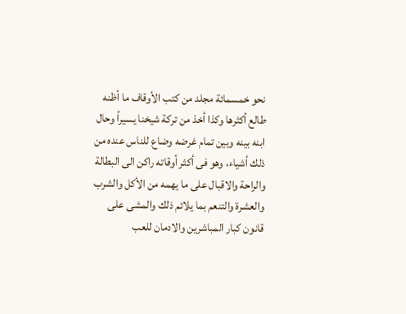نحو خمسمائة مجلد من كتب الأوقاف ما أظنه طالع أكثرها وكذا أخذ من تركة شيخنا يسيراً وحال ابنه بينه وبين تمام غرضه وضاع للناس عنده من ذلك أشياء، وهو فى أكثر أوقاته راكن الى البطالة والراحة والاقبال على ما يهمه من الأكل والشرب والعشرة والتنعم بما يلائم ذلك والمشى على قانون كبار المباشرين والادمان للعب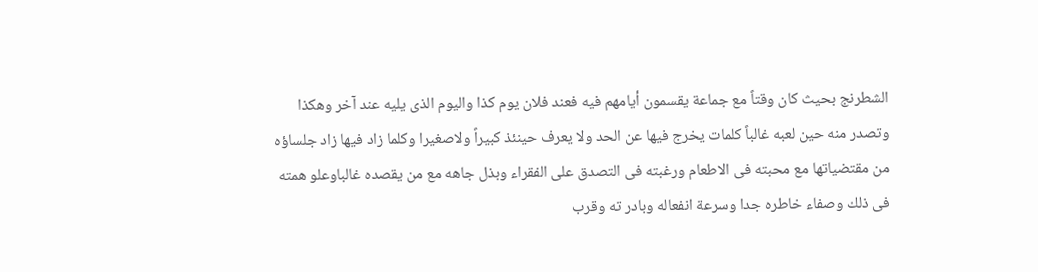الشطرنج بحيث كان وقتاً مع جماعة يقسمون أيامهم فيه فعند فلان يوم كذا واليوم الذى يليه عند آخر وهكذا وتصدر منه حين لعبه غالباً كلمات يخرج فيها عن الحد ولا يعرف حينئذ كبيراً ولاصغيرا وكلما زاد فيها زاد جلساؤه من مقتضياتها مع محبته فى الاطعام ورغبته فى التصدق على الفقراء وبذل جاهه مع من يقصده غالباوعلو همته فى ذلك وصفاء خاطره جدا وسرعة انفعاله وبادر ته وقرب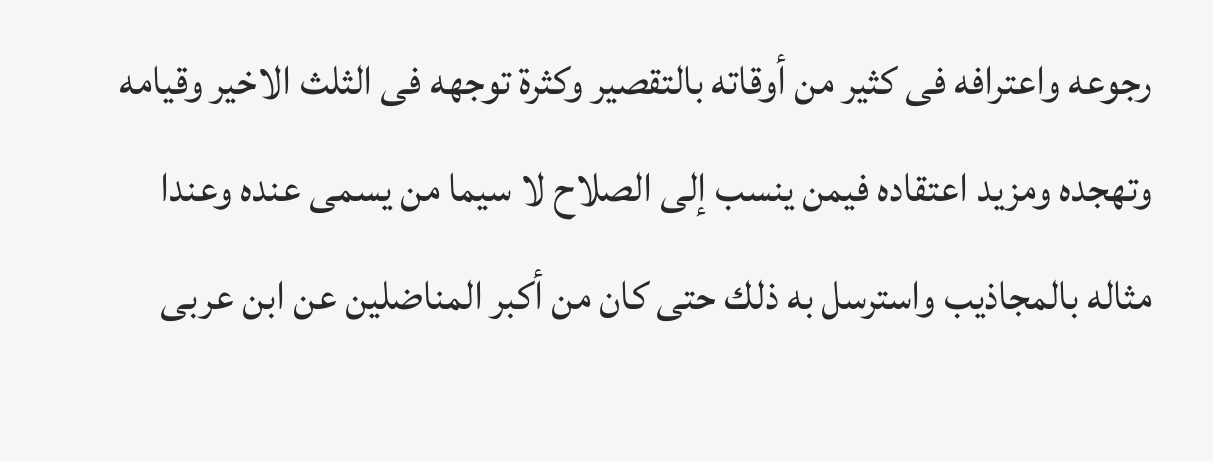رجوعه واعترافه فى كثير من أوقاته بالتقصير وكثرة توجهه فى الثلث الاخير وقيامه وتهجده ومزيد اعتقاده فيمن ينسب إلى الصلاح لا سيما من يسمى عنده وعندا مثاله بالمجاذيب واسترسل به ذلك حتى كان من أكبر المناضلين عن ابن عربى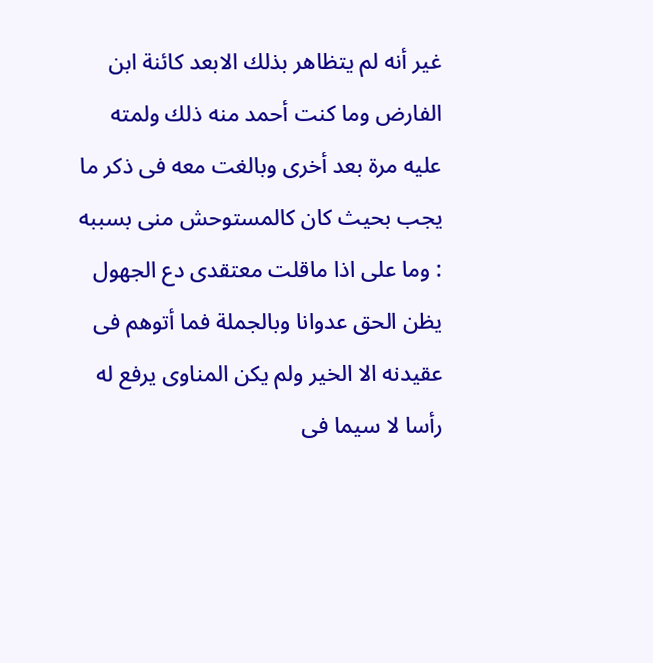غير أنه لم يتظاهر بذلك الابعد كائنة ابن الفارض وما كنت أحمد منه ذلك ولمته عليه مرة بعد أخرى وبالغت معه فى ذكر ما يجب بحيث كان كالمستوحش منى بسببه : وما على اذا ماقلت معتقدى دع الجهول يظن الحق عدوانا وبالجملة فما أتوهم فى عقيدنه الا الخير ولم يكن المناوى يرفع له رأسا لا سيما فى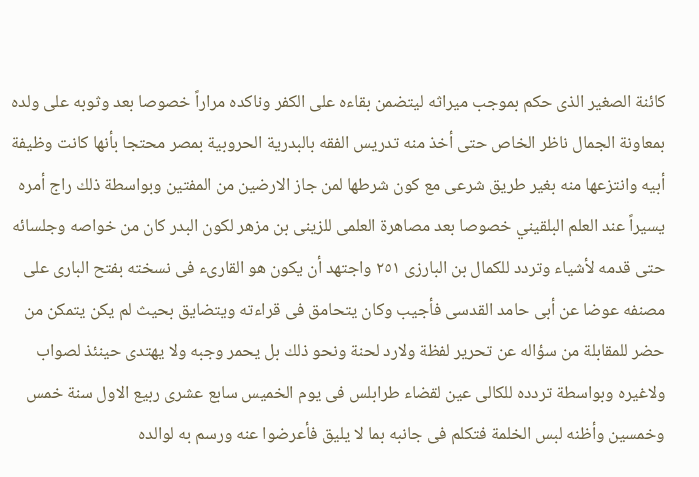كائنة الصغير الذى حكم بموجب ميراثه ليتضمن بقاءه على الكفر وناكده مراراً خصوصا بعد وثوبه على ولده بمعاونة الجمال ناظر الخاص حتى أخذ منه تدريس الفقه بالبدرية الحروبية بمصر محتجا بأنها كانت وظيفة أبيه وانتزعها منه بغير طريق شرعى مع كون شرطها لمن جاز الارضين من المفتين وبواسطة ذلك راج أمره يسيراً عند العلم البلقيني خصوصا بعد مصاهرة العلمى للزينى بن مزهر لكون البدر كان من خواصه وجلسائه حتى قدمه لأشياء وتردد للكمال بن البارزى ٢٥١ واجتهد أن يكون هو القارىء فى نسخته بفتح البارى على مصنفه عوضا عن أبى حامد القدسى فأجيب وكان يتحامق فى قراءته ويتضايق بحيث لم يكن يتمكن من حضر للمقابلة من سؤاله عن تحرير لفظة ولارد لحنة ونحو ذلك بل يحمر وجبه ولا يهتدى حينئذ لصواب ولاغيره وبواسطة تردده للكالى عين لقضاء طرابلس فى يوم الخميس سابع عشرى ربيع الاول سنة خمس وخمسين وأظنه لبس الخلمة فتكلم فى جانبه بما لا يليق فأعرضوا عنه ورسم به لوالده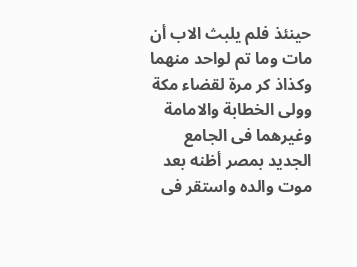حينئذ فلم يلبث الاب أن مات وما تم لواحد منهما وكذاذ كر مرة لقضاء مكة وولى الخطابة والامامة وغيرهما فى الجامع الجديد بمصر أظنه بعد موت والده واستقر فى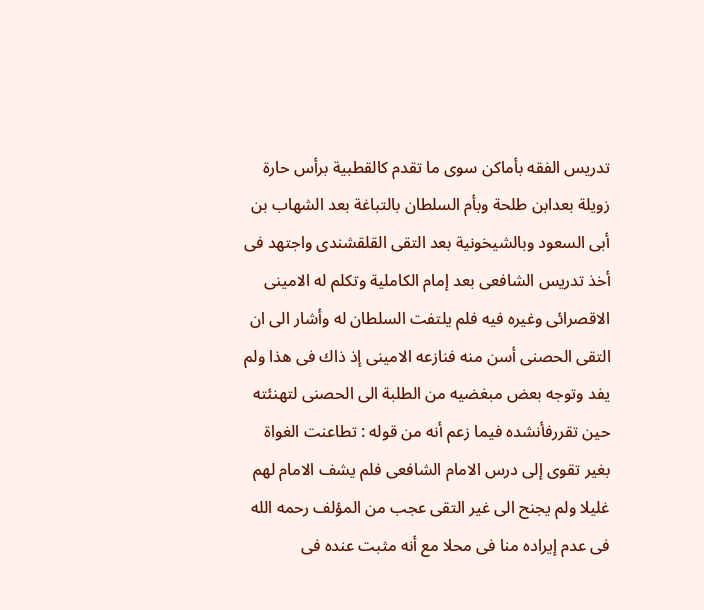تدريس الفقه بأماكن سوى ما تقدم كالقطبية برأس حارة زويلة بعدابن طلحة وبأم السلطان بالتباغة بعد الشهاب بن أبى السعود وبالشيخونية بعد التقى القلقشندى واجتهد فى أخذ تدريس الشافعى بعد إمام الكاملية وتكلم له الامينى الاقصرائى وغيره فيه فلم يلتفت السلطان له وأشار الى ان التقى الحصنى أسن منه فنازعه الامينى إذ ذاك فى هذا ولم يفد وتوجه بعض مبغضيه من الطلبة الى الحصنى لتهنئته حين تقررفأنشده فيما زعم أنه من قوله : تطاعنت الغواة بغير تقوى إلى درس الامام الشافعى فلم يشف الامام لهم غليلا ولم يجنح الى غير التقى عجب من المؤلف رحمه الله فى عدم إيراده منا فى محلا مع أنه مثبت عنده فى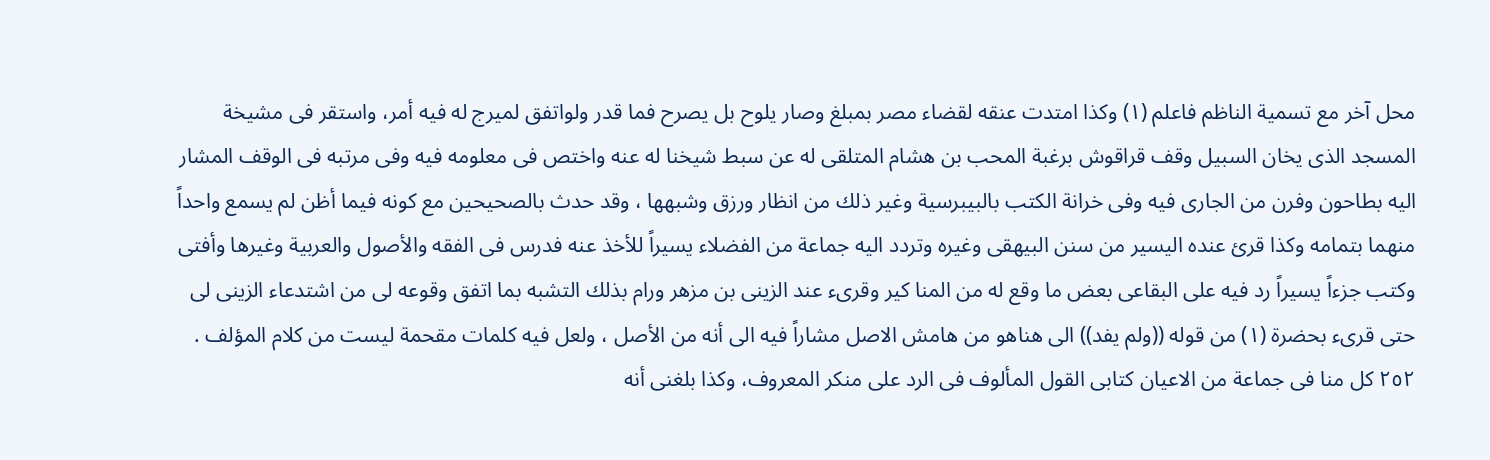محل آخر مع تسمية الناظم فاعلم (١) وكذا امتدت عنقه لقضاء مصر بمبلغ وصار يلوح بل يصرح فما قدر ولواتفق لميرج له فيه أمر، واستقر فى مشيخة المسجد الذى يخان السبيل وقف قراقوش برغبة المحب بن هشام المتلقى له عن سبط شيخنا له عنه واختص فى معلومه فيه وفى مرتبه فى الوقف المشار اليه بطاحون وفرن من الجارى فيه وفى خرانة الكتب بالبيبرسية وغير ذلك من انظار ورزق وشبهها ، وقد حدث بالصحيحين مع كونه فيما أظن لم يسمع واحداً منهما بتمامه وكذا قرئ عنده اليسير من سنن البيهقى وغيره وتردد اليه جماعة من الفضلاء يسيراً للأخذ عنه فدرس فى الفقه والأصول والعربية وغيرها وأفتى وكتب جزءاً يسيراً رد فيه على البقاعى بعض ما وقع له من المنا كير وقرىء عند الزينى بن مزهر ورام بذلك التشبه بما اتفق وقوعه لى من اشتدعاء الزينى لى حتى قرىء بحضرة (١) من قوله ((ولم يفد)) الى هناهو من هامش الاصل مشاراً فيه الى أنه من الأصل ، ولعل فيه كلمات مقحمة ليست من كلام المؤلف . ٢٥٢ كل منا فى جماعة من الاعيان كتابى القول المألوف فى الرد على منكر المعروف، وكذا بلغنى أنه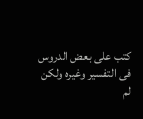كتب على بعض الدروس فى التفسير وغيره ولكن لم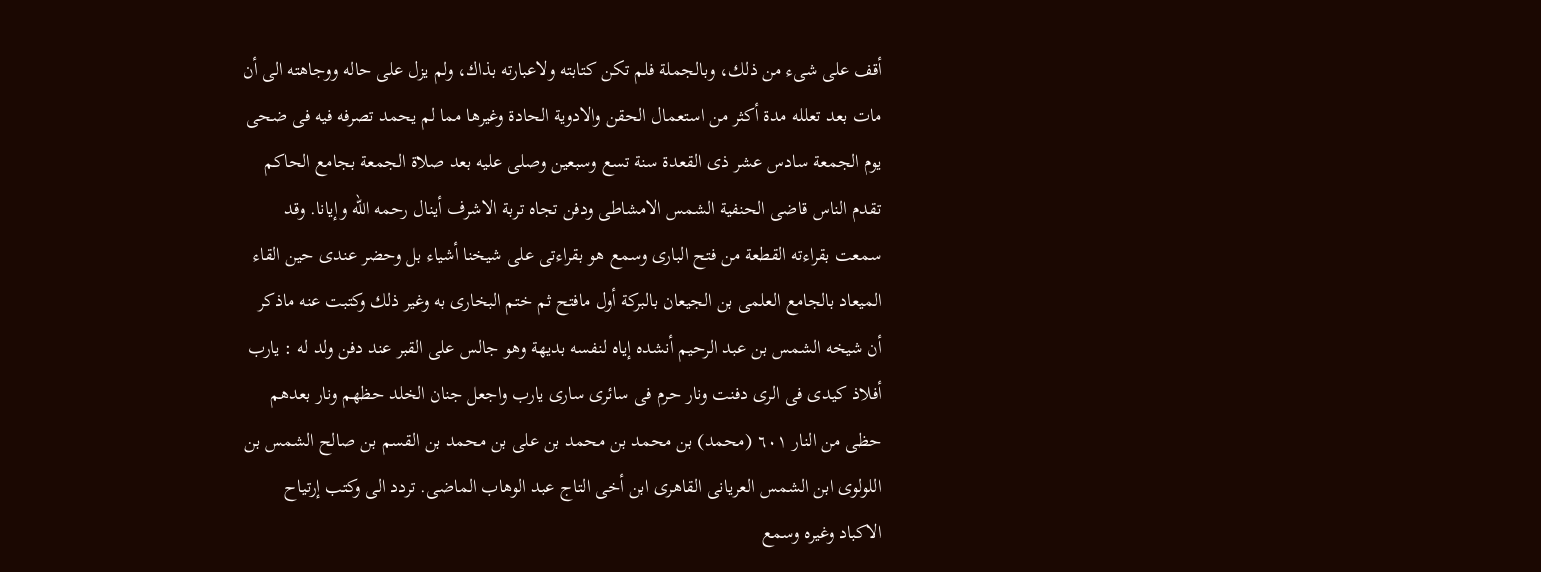أقف على شىء من ذلك، وبالجملة فلم تكن كتابته ولاعبارته بذاك، ولم يزل على حاله ووجاهته الى أن مات بعد تعلله مدة أكثر من استعمال الحقن والادوية الحادة وغيرها مما لم يحمد تصرفه فيه فى ضحى يوم الجمعة سادس عشر ذى القعدة سنة تسع وسبعين وصلى عليه بعد صلاة الجمعة بجامع الحاكم تقدم الناس قاضى الحنفية الشمس الامشاطى ودفن تجاه تربة الاشرف أينال رحمه الله وإيانا. وقد سمعت بقراءته القطعة من فتح البارى وسمع هو بقراءتى على شيخنا أشياء بل وحضر عندى حين القاء الميعاد بالجامع العلمى بن الجيعان بالبركة أول مافتح ثم ختم البخارى به وغير ذلك وكتبت عنه ماذكر أن شيخه الشمس بن عبد الرحيم أنشده إياه لنفسه بديهة وهو جالس على القبر عند دفن ولد له : يارب أفلاذ کیدی فی الری دفنت ونار حرم فى سائری ساری يارب واجعل جنان الخلد حظهم ونار بعدهم حظى من النار ٦٠١ (محمد) بن محمد بن محمد بن على بن محمد بن القسم بن صالح الشمس بن اللولوى ابن الشمس العريانى القاهرى ابن أخى التاج عبد الوهاب الماضى. تردد الى وكتب إرتياح الاكباد وغيره وسمع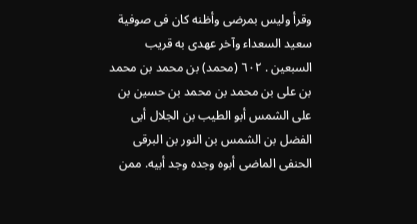وقرأ وليس بمرضى وأظنه كان فى صوفية سعيد السعداء وآخر عهدى به قريب السبعين . ٦٠٢ (محمد) بن محمد بن محمد بن على بن محمد بن محمد بن حسين بن على الشمس أبو الطيب بن الجلال أبى الفضل بن الشمس بن النور بن البرقى الحنفى الماضى أبوه وجده وجد أبيه. ممن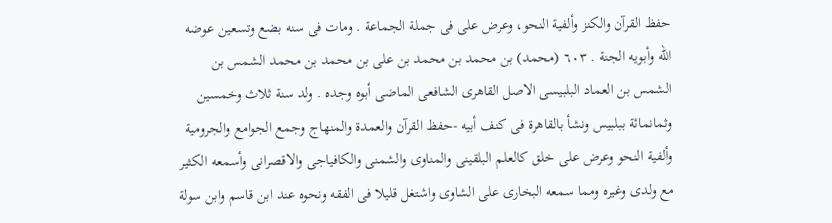حفظ القرآن والكنز وألفية النحو، وعرض على فى جملة الجماعة . ومات فى سنه بضع وتسعين عوضه الله وأبويه الجنة . ٦٠٣ (محمد) بن محمد بن محمد بن على بن محمد بن محمد الشمس بن الشمس بن العماد البلبيسى الاصل القاهرى الشافعى الماضى أبوه وجده . ولد سنة ثلاث وخمسين وثمانمائة ببلبيس ونشأ بالقاهرة فى كنف أبيه -حفظ القرآن والعمدة والمنهاج وجمع الجوامع والجرومية وألفية النحو وعرض على خلق كالعلم البلقينى والمناوى والشمنى والكافياجى والاقصرانى وأسمعه الكثير مع ولدى وغيره ومما سمعه البخارى على الشاوى واشتغل قليلا فى الفقه ونحوه عند ابن قاسم وابن سولة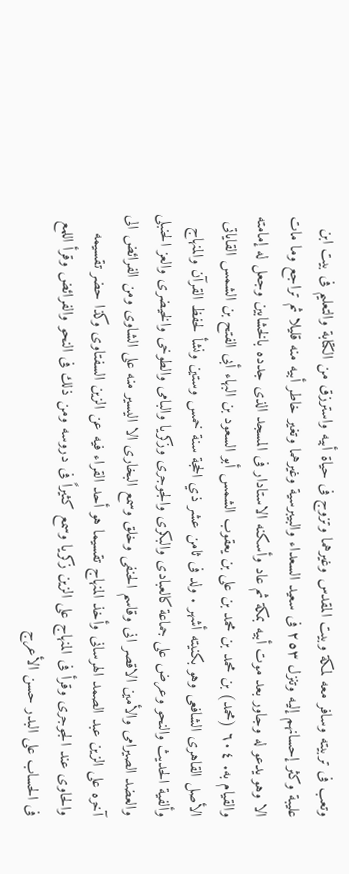وتعب فى تربيته وسافر معه لمكة وبيت المقدس وغيرهما وتزوج فى حياة أبيه واسترزق من الكتابة والتعليم فى بيت ابن عليبة وكثر إحسانهم إليه وتنزل ٢٥٣ فى سعيد السعداء والبيبرسية وغيرهما وتغير خاطر أبيه منه قليلا ثم تراجع وما مات الا وهو يدعو له وجاور بعد موت أبيه بمكة ثم عاد وأسكنه الاستادار فى المسجد الذى جدده بالخشابين وجعل له إمامته والقيام به. ٦٠٤ (محمد) بن محمد بن محمد بن على بن يعقوب الشمس أبو السعود بن البهاء أبى الفتح بن الشمس القاياتى الأصل القاهرى الشافعى وهو بكنيته أشهر . ولد فى ثامن عشر ذي الحجة سنة خمس وستين ونشأ لحفظ القرآن والمنهاج وألفية الحديث والنحو وعرض على جماعة كالعبادى والبكرى والجوجرى وزكريا والبامى والطوخى والخيضرى والعز الحنبلى والعضد الصيرامى والأمين الاقصر انى وقاسم الحنفى وخلق وسمع البخارى الا اليسير منه على الشاوى ومن الفرائض الى آخره على الزين عبد الصمد الهرسانى وأخذ المنهاج تقسيما هو أحد القراء فيه عن الزين السفتاوى وكذا حضر تقسيمه والحاوى عند الجوجرى وقرأ فى المنهاج على الزين زكريا وسمع كثيراً فى دروسه ومن ذلك فى النحو والفرائض وقرأ اللمع فى الحساب على البدر حسن الأعرج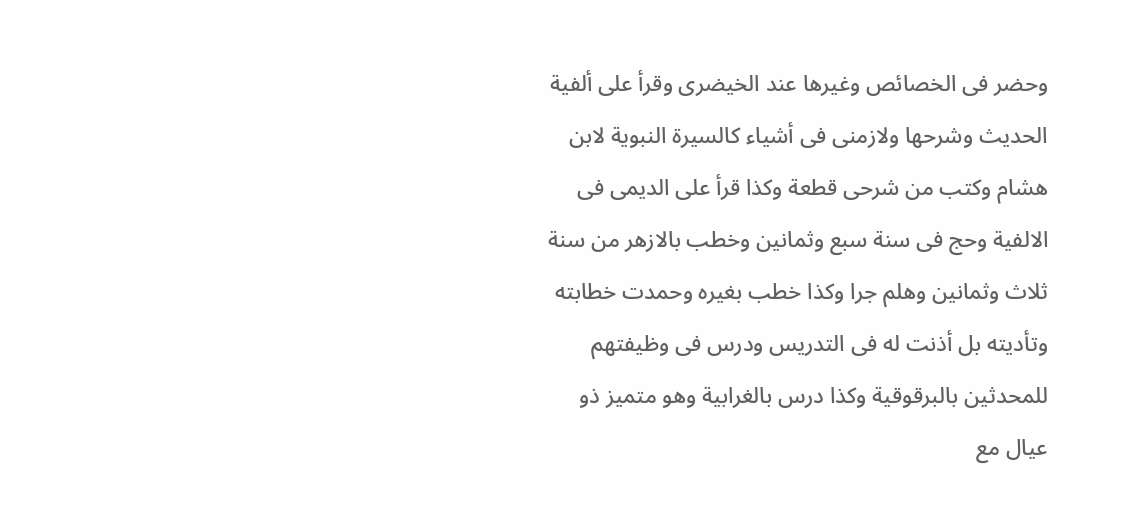وحضر فى الخصائص وغيرها عند الخيضرى وقرأ على ألفية الحديث وشرحها ولازمنى فى أشياء كالسيرة النبوية لابن هشام وكتب من شرحى قطعة وكذا قرأ على الديمى فى الالفية وحج فى سنة سبع وثمانين وخطب بالازهر من سنة ثلاث وثمانين وهلم جرا وكذا خطب بغيره وحمدت خطابته وتأديته بل أذنت له فى التدريس ودرس فى وظيفتهم للمحدثين بالبرقوقية وكذا درس بالغرابية وهو متميز ذو عيال مع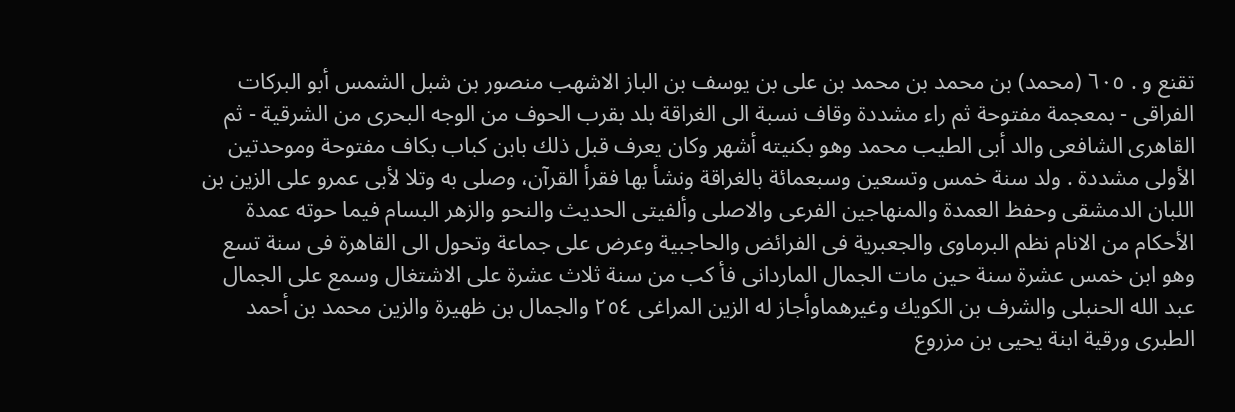تقنع و . ٦٠٥ (محمد) بن محمد بن محمد بن على بن يوسف بن الباز الاشهب منصور بن شبل الشمس أبو البركات الفراقى - بمعجمة مفتوحة ثم راء مشددة وقاف نسبة الى الغراقة بلد بقرب الحوف من الوجه البحرى من الشرقية - ثم القاهرى الشافعى والد أبى الطيب محمد وهو بكنيته أشهر وكان يعرف قبل ذلك بابن كباب بكاف مفتوحة وموحدتين الأولى مشددة . ولد سنة خمس وتسعين وسبعمائة بالغراقة ونشأ بها فقرأ القرآن، وصلى به وتلا لأبى عمرو على الزين بن اللبان الدمشقى وحفظ العمدة والمنهاجين الفرعى والاصلى وألفيتى الحديث والنحو والزهر البسام فيما حوته عمدة الأحكام من الانام نظم البرماوى والجعبرية فى الفرائض والحاجبية وعرض على جماعة وتحول الى القاهرة فى سنة تسع وهو ابن خمس عشرة سنة حين مات الجمال الماردانى فأ كب من سنة ثلاث عشرة على الاشتغال وسمع على الجمال عبد الله الحنبلى والشرف بن الكويك وغيرهماوأجاز له الزين المراغى ٢٥٤ والجمال بن ظهيرة والزين محمد بن أحمد الطبرى ورقية ابنة يحيى بن مزروع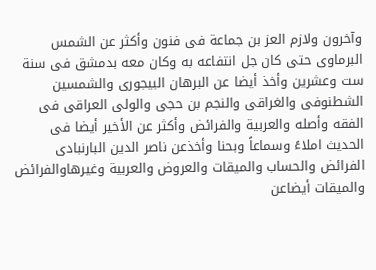وآخرون ولازم العز بن جماعة فى فنون وأكثر عن الشمس البرماوى حتى كان جل انتفاعه به وكان معه بدمشق فى سنة ست وعشرين وأخذ أيضا عن البرهان البيجورى والشمسين الشطنوفى والغراقى والنجم بن حجى والولى العراقى فى الفقه وأصله والعربية والفرائض وأكثر عن الأخير أيضا فى الحديث املاءً وسماعاً وبحنا وأخذعن ناصر الدين البارنبادى الفرائض والحساب والميقات والعروض والعربية وغيرهاوالفرائض والميقات أيضاعن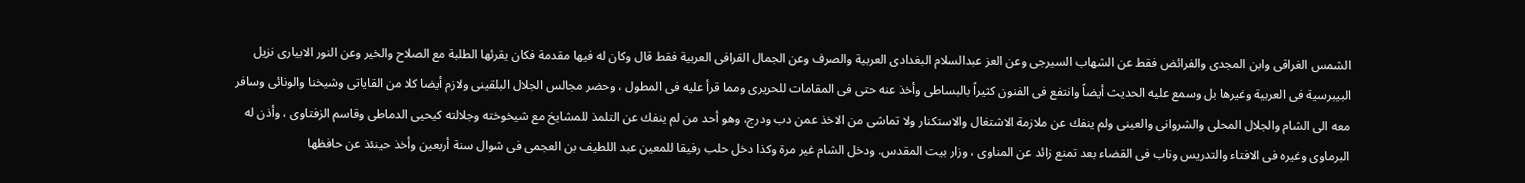الشمس الغراقى وابن المجدى والفرائض فقط عن الشهاب السيرجى وعن العز عبدالسلام البغدادى العربية والصرف وعن الجمال القرافى العربية فقط قال وكان له فيها مقدمة فكان يقرئها الطلبة مع الصلاح والخير وعن النور الابيارى نزيل البيبرسية فى العربية وغيرها بل وسمع عليه الحديث أيضاً وانتفع فى الفنون كثيراً بالبساطى وأخذ عنه حتى فى المقامات للحريرى ومما قرأ عليه فى المطول ، وحضر مجالس الجلال البلقينى ولازم أيضا كلا من القاياتى وشيخنا والونائى وسافر معه الى الشام والجلال المحلى والشروانى والعينى ولم ينفك عن ملازمة الاشتغال والاستكنار ولا تماشى من الاخذ عمن دب ودرج، وهو أحد من لم ينفك عن التلمذ للمشايخ مع شيخوخته وجلالته كيحيى الدماطى وقاسم الزفتاوى ، وأذن له البرماوى وغيره فى الافتاء والتدريس وناب فى القضاء بعد تمنع زائد عن المناوى ، وزار بيت المقدس. ودخل الشام غير مرة وكذا دخل حلب رفيقا للمعين عبد اللطيف بن العجمى فى شوال سنة أربعين وأخذ حينئذ عن حافظها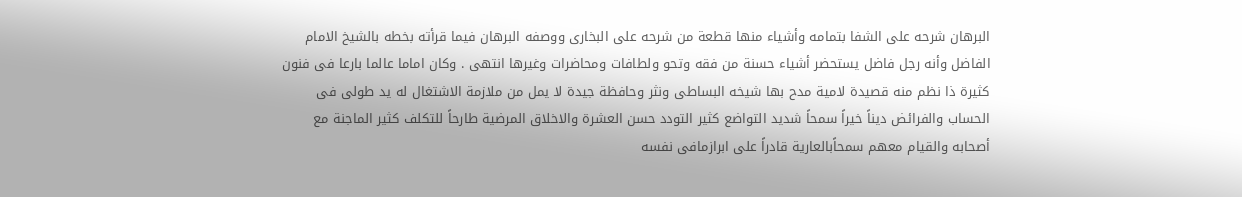البرهان شرحه على الشفا بتمامه وأشياء منها قطعة من شرحه على البخارى ووصفه البرهان فيما قرأته بخطه بالشيخ الامام الفاضل وأنه رجل فاضل يستحضر أشياء حسنة من فقه وتحو ولطافات ومحاضرات وغيرها انتهى . وكان اماما عالما بارعا فى فنون كثيرة ذا نظم منه قصيدة لامية مدح بها شيخه البساطى ونثر وحافظة جيدة لا يمل من ملازمة الاشتغال له يد طولى فى الحساب والفرائض ديناً خيراً سمحاً شديد التواضع كثير التودد حسن العشرة والاخلاق المرضية طارحاً للتكلف كثير الماجنة مع أصحابه والقيام معهم سمحاًبالعارية قادراً على ابرازمافى نفسه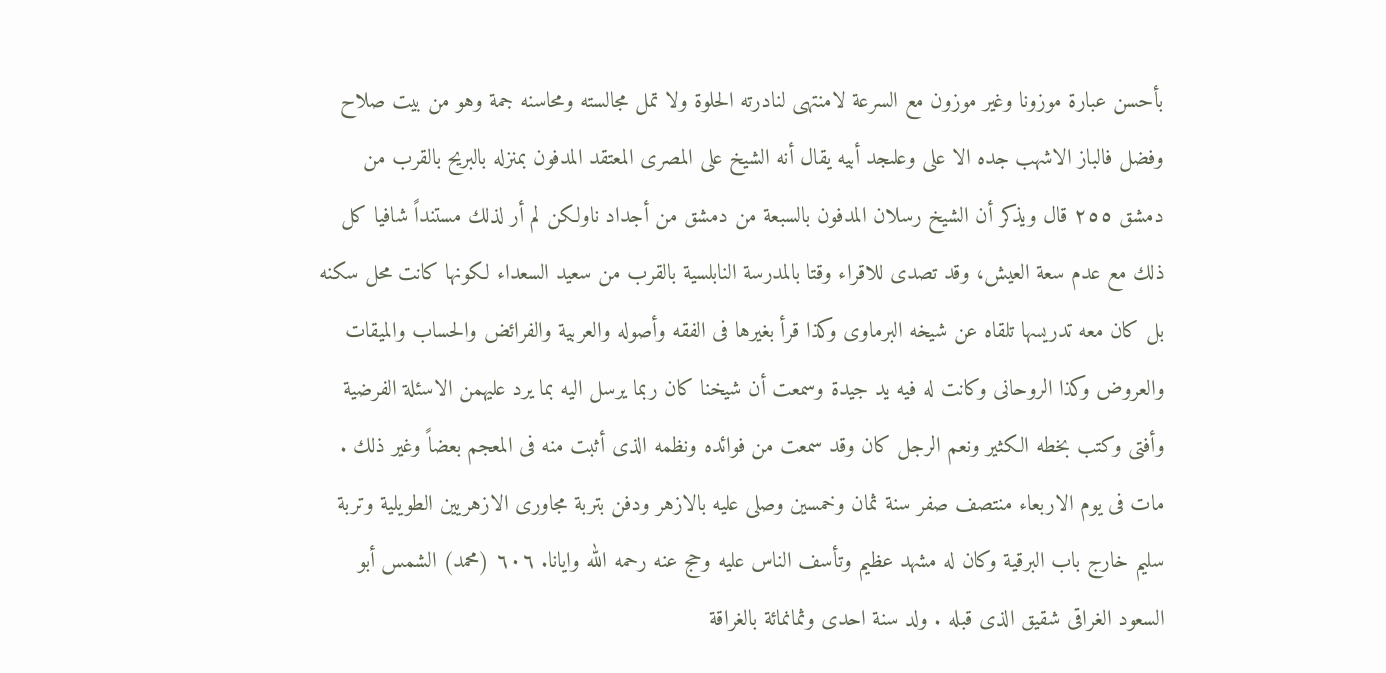بأحسن عبارة موزونا وغير موزون مع السرعة لامنتهى لنادرته الحلوة ولا تمل مجالسته ومحاسنه جمة وهو من بيت صلاح وفضل فالباز الاشهب جده الا على وعلىجد أبيه يقال أنه الشيخ على المصرى المعتقد المدفون بمنزله بالبريح بالقرب من دمشق ٢٥٥ قال ويذكر أن الشيخ رسلان المدفون بالسبعة من دمشق من أجداد ناولكن لم أر لذلك مستنداً شافيا كل ذلك مع عدم سعة العيش، وقد تصدى للاقراء وقتا بالمدرسة النابلسية بالقرب من سعيد السعداء لكونها كانت محل سكنه بل كان معه تدريسها تلقاه عن شيخه البرماوى وكذا قرأ بغيرها فى الفقه وأصوله والعربية والفرائض والحساب والميقات والعروض وكذا الروحانى وكانت له فيه يد جيدة وسمعت أن شيخنا كان ربما يرسل اليه بما يرد عليهمن الاسئلة الفرضية وأفتى وكتب بخطه الكثير ونعم الرجل كان وقد سمعت من فوائده ونظمه الذى أثبت منه فى المعجم بعضاً وغير ذلك . مات فى يوم الاربعاء منتصف صفر سنة ثمان وخمسين وصلى عليه بالازهر ودفن بتربة مجاورى الازهريين الطويلية وتربة سليم خارج باب البرقية وكان له مشهد عظيم وتأسف الناس عليه وحج عنه رحمه الله وايانا. ٦٠٦ (محمد) الشمس أبو السعود الغراقى شقيق الذى قبله . ولد سنة احدى وثمانمائة بالغراقة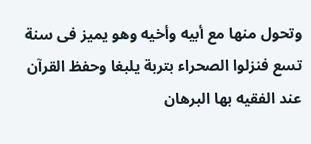وتحول منها مع أبيه وأخيه وهو يميز فى سنة تسع فنزلوا الصحراء بتربة يلبغا وحفظ القرآن عند الفقيه بها البرهان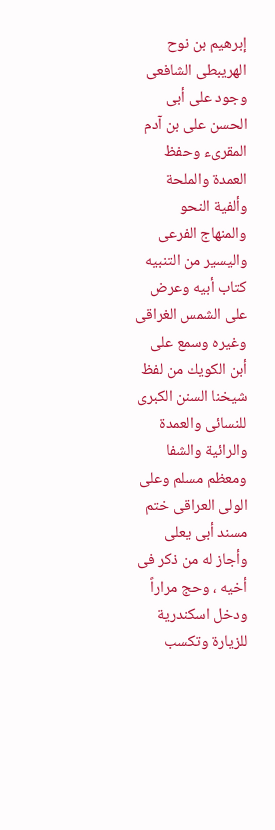إبرهيم بن نوح الهريبطى الشافعى وجود على أبى الحسن على بن آدم المقرىء وحفظ العمدة والملحة وألفية النحو والمنهاج الفرعى واليسير من التنبيه كتاب أبيه وعرض على الشمس الغراقى وغيره وسمع على أبن الكويك من لفظ شيخنا السنن الكبرى للنسائى والعمدة والرائية والشفا ومعظم مسلم وعلى الولى العراقى ختم مسند أبى يعلى وأجاز له من ذكر فى أخيه ، وحج مراراً ودخل اسكندرية للزيارة وتكسب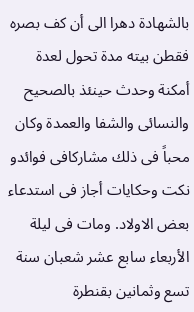بالشهادة دهرا الى أن كف بصره فقطن بيته مدة تحول لعدة أمكنة وحدث حينئذ بالصحيح والنسائى والشفا والعمدة وكان محباً فى ذلك مشاركافى فوائدو نكت وحكايات أجاز فى استدعاء بعض الاولاد. ومات فى ليلة الأربعاء سابع عشر شعبان سنة تسع وثمانين بقنطرة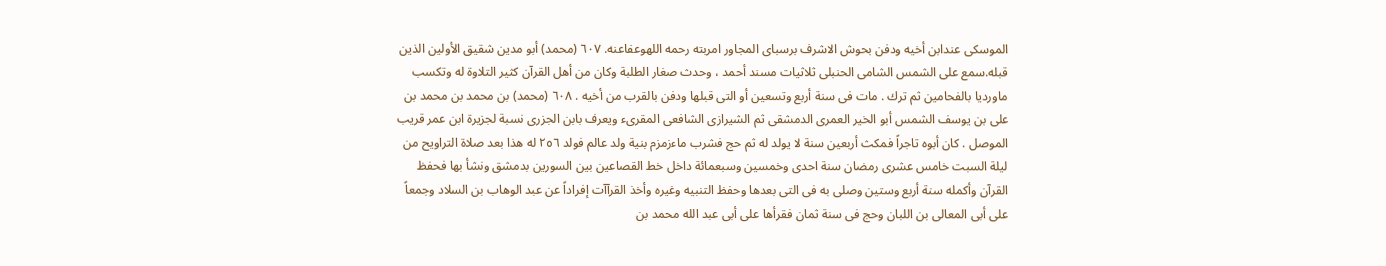الموسكى عندابن أخيه ودفن بحوش الاشرف برسباى المجاور امربته رحمه اللهوعفاعنه. ٦٠٧ (محمد) أبو مدين شقيق الأولين الذين قبله.سمع على الشمس الشامى الحنبلى ثلاثيات مسند أحمد ، وحدث صغار الطلبة وكان من أهل القرآن كثير التلاوة له وتكسب ماورديا بالفحامين ثم ترك . مات فى سنة أربع وتسعين أو التى قبلها ودفن بالقرب من أخيه . ٦٠٨ (محمد) بن محمد بن محمد بن على بن يوسف الشمس أبو الخير العمرى الدمشقى ثم الشيرازى الشافعى المقرىء ويعرف بابن الجزرى نسبة لجزيرة ابن عمر قريب الموصل . كان أبوه تاجراً فمكث أربعين سنة لا يولد له ثم حج فشرب ماءزمزم بنية ولد عالم فولد ٢٥٦ له هذا بعد صلاة التراويح من ليلة السبت خامس عشرى رمضان سنة احدى وخمسين وسبعمائة داخل خط القصاعين بين السورين بدمشق ونشأ بها فحفظ القرآن وأكمله سنة أربع وستين وصلى به فى التى بعدها وحفظ التنبيه وغيره وأخذ القرآآت إفراداً عن عبد الوهاب بن السلاد وجمعاً على أبى المعالى بن اللبان وحج فى سنة ثمان فقرأها على أبى عبد الله محمد بن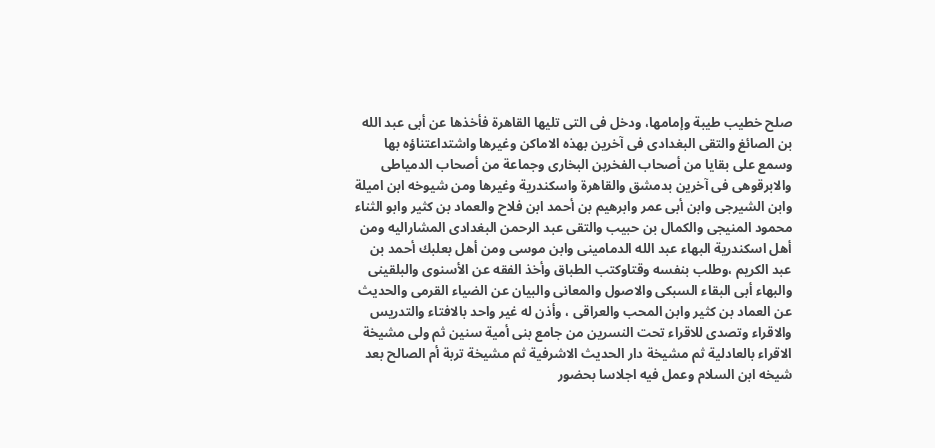صلح خطيب طيبة وإمامها، ودخل فى التى تليها القاهرة فأخذها عن أبى عبد الله بن الصائغ والتقى البغدادى فى آخرين بهذه الاماكن وغيرها واشتداعتناؤه بها وسمع على بقايا من أصحاب الفخربن البخارى وجماعة من أصحاب الدمياطى والابرقوهى فى آخرين بدمشق والقاهرة واسكندرية وغيرها ومن شيوخه ابن اميلة وابن الشيرجى وابن أبى عمر وابرهيم بن أحمد ابن فلاح والعماد بن كثير وابو الثناء محمود المنيجى والكمال بن حبيب والتقى عبد الرحمن البغدادى المشاراليه ومن أهل اسكندرية البهاء عبد الله الدمامينى وابن موسى ومن أهل بعلبك أحمد بن عبد الكريم ،وطلب بنفسه وقتاوكتب الطباق وأخذ الفقه عن الأسنوى والبلقينى والبهاء أبى البقاء السبكى والاصول والمعانى والبيان عن الضياء القرمى والحديث عن العماد بن كثير وابن المحب والعراقى ، وأذن له غير واحد بالافتاء والتدريس والاقراء وتصدى للاقراء تحت النسرين من جامع بنى أمية سنين ثم ولى مشيخة الاقراء بالعادلية ثم مشيخة دار الحديث الاشرفية ثم مشيخة تربة أم الصالح بعد شيخه ابن السلام وعمل فيه اجلاسا بحضور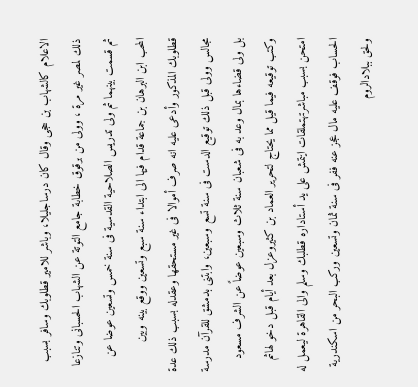الاعلام کالشهاب بن حجى وقال كان درساجليلا، وباشر للامير قطلوبك وسافر بسبب ذلك لمصر غير مرة ، وولى من برقوق خطابة جامع التوتة عن الشهاب الحسبانى وتنازعا ثم قسمت بينهما ثم ولى تدريس الصلاحية القدسية فى سنة خمس وتسعين عوضا عن المحب ابن البرهان بن جماعة قدام فيها الى ابتداء سنة سبع وتسعين ووقع بينه وبين قطلوبك المذكور وأدعى عليه انه صرف أموالا فى غير مستحقها وعقدله بسبب ذلك عدة مجالس وولى قبل ذلك توقيع الدست فى سنة تسع وسبعين، وابتنى بدمشق للقرآن مدرسة بل ولى قضاءها بمال وعد به فى شعبان سنة ثلاث وسبعين عوضاً عن الشرف مسعود وكتب توقيعه فيما قيل مما يحتاج لتحرير العماد بن كثيروعزل بعد أيام قبل دخو لهاثم امتحن بسبب مباشرتهتملقات ايتمش على يد أستاداره قطلبك وسلم والى القاهرة ليعمل له الحساب فوقف عليه مال عجز عنه ففر فى سنة ثمان وتسعين وركب البحر من اسكندرية ولحق ببلادالروم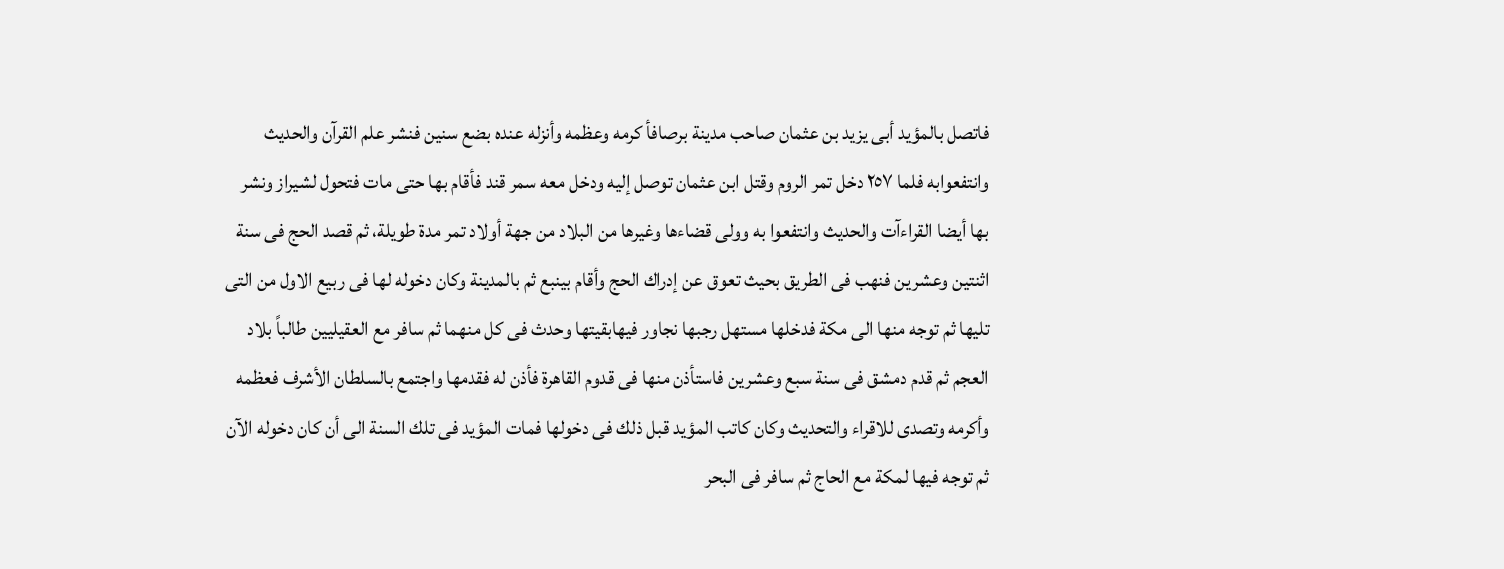فاتصل بالمؤيد أبى يزيد بن عثمان صاحب مدينة برصافأ كرمه وعظمه وأنزله عنده بضع سنين فنشر علم القرآن والحديث وانتفعوابه فلما ٢٥٧ دخل تمر الروم وقتل ابن عثمان توصل إليه ودخل معه سمر قند فأقام بها حتى مات فتحول لشيراز ونشر بها أيضا القراءآت والحديث وانتفعوا به وولى قضاءها وغيرها من البلاد من جهة أولاد تمر مدة طويلة، ثم قصد الحج فى سنة اثنتين وعشرين فنهب فى الطريق بحيث تعوق عن إدراك الحج وأقام بينبع ثم بالمدينة وكان دخوله لها فى ربيع الاول من التى تليها ثم توجه منها الى مكة فدخلها مستهل رجبها نجاور فيهابقيتها وحدث فى كل منهما ثم سافر مع العقيليين طالباً بلاد العجم ثم قدم دمشق فى سنة سبع وعشرين فاستأذن منها فى قدوم القاهرة فأذن له فقدمها واجتمع بالسلطان الأشرف فعظمه وأكرمه وتصدى للاقراء والتحديث وكان كاتب المؤيد قبل ذلك فى دخولها فمات المؤيد فى تلك السنة الى أن كان دخوله الآن ثم توجه فيها لمكة مع الحاج ثم سافر فى البحر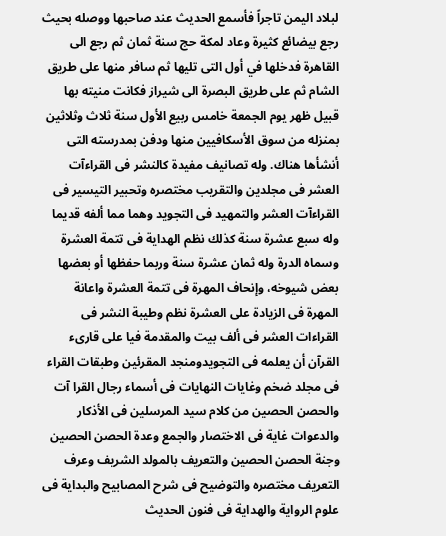لبلاد اليمن تاجراً فأسمع الحديث عند صاحبها ووصله بحيث رجع بيضائع كثيرة وعاد لمكة حج سنة ثمان ثم رجع الى القاهرة فدخلها في أول التى تليها ثم سافر منها على طريق الشام ثم على طريق البصرة الى شيراز فكانت منيته بها قبيل ظهر يوم الجمعة خامس ربيع الأول سنة ثلاث وثلاثين بمنزله من سوق الأسكافيين منها ودفن بمدرسته التى أنشأها هناك. وله تصانيف مفيدة كالنشر فى القراءآت العشر فى مجلدين والتقريب مختصره وتحبير التيسير فى القراءآت العشر والتمهيد فى التجويد وهما مما ألفه قديما وله سبع عشرة سنة كذلك نظم الهداية فى تتمة العشرة وسماه الدرة وله ثمان عشرة سنة وربما حفظها أو بعضها بعض شيوخه، وإنحاف المهرة فى تتمة العشرة واعانة المهرة فى الزيادة على العشرة نظم وطيبة النشر فى القراءات العشر فى ألف بيت والمقدمة فيا على قارىء القرآن أن يعلمه فى التجويدومنجد المقرئين وطبقات القراء فى مجلد ضخم وغايات النهايات فى أسماء رجال القرا آت والحصن الحصين من كلام سيد المرسلين فى الأذكار والدعوات غاية فى الاختصار والجمع وعدة الحصن الحصين وجنة الحصن الحصين والتعريف بالمولد الشريف وعرف التعريف مختصره والتوضيح فى شرح المصابيح والبداية فى علوم الرواية والهداية فى فنون الحديث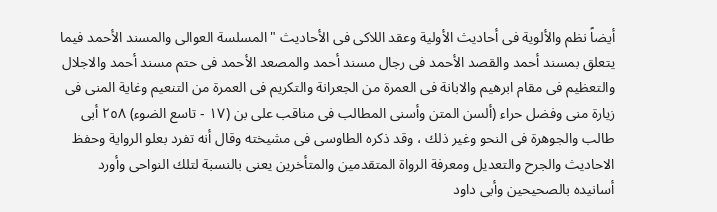أيضاً نظم والألوية فى أحاديث الأولية وعقد اللاكى فى الأحاديث "المسلسة العوالى والمسند الأحمد فيما يتعلق بمسند أحمد والقصد الأحمد فى رجال مسند أحمد والمصعد الأحمد فى حتم مسند أحمد والاجلال والتعظيم فى مقام ابرهيم والابانة فى العمرة من الجعرانة والتكريم فى العمرة من التنعيم وغاية المنى فى زيارة منى وفضل حراء (ألسن المتن وأسنى المطالب فى مناقب على بن (١٧ - تاسع الضوء) ٢٥٨ أبى طالب والجوهرة فى النحو وغير ذلك ، وقد ذكره الطاوسى فى مشيخته وقال أنه تفرد بعلو الرواية وحفظ الاحاديث والجرح والتعديل ومعرفة الرواة المتقدمين والمتأخرين يعنى بالنسبة لتلك النواحى وأورد أسانيده بالصحيحين وأبى داود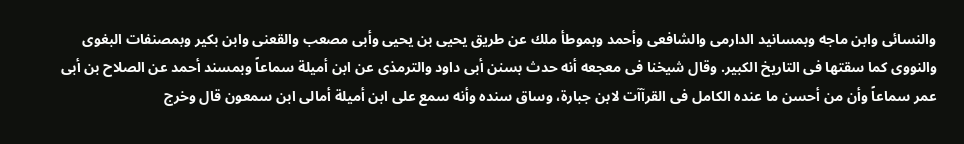والنسائى وابن ماجه وبمسانيد الدارمى والشافعى وأحمد وبموطأ ملك عن طريق يحيى بن يحيى وأبى مصعب والقعنى وابن بكير وبمصنفات البغوى والنووى كما سقتها فى التاريخ الكبير. وقال شيخنا فى معجعه أنه حدث بسنن أبى داود والترمذى عن ابن أميلة سماعاً وبمسند أحمد عن الصلاح بن أبى عمر سماعاً وأن من أحسن ما عنده الكامل فى القرآآت لابن جبارة، وساق سنده وأنه سمع على ابن أميلة أمالى ابن سمعون قال وخرج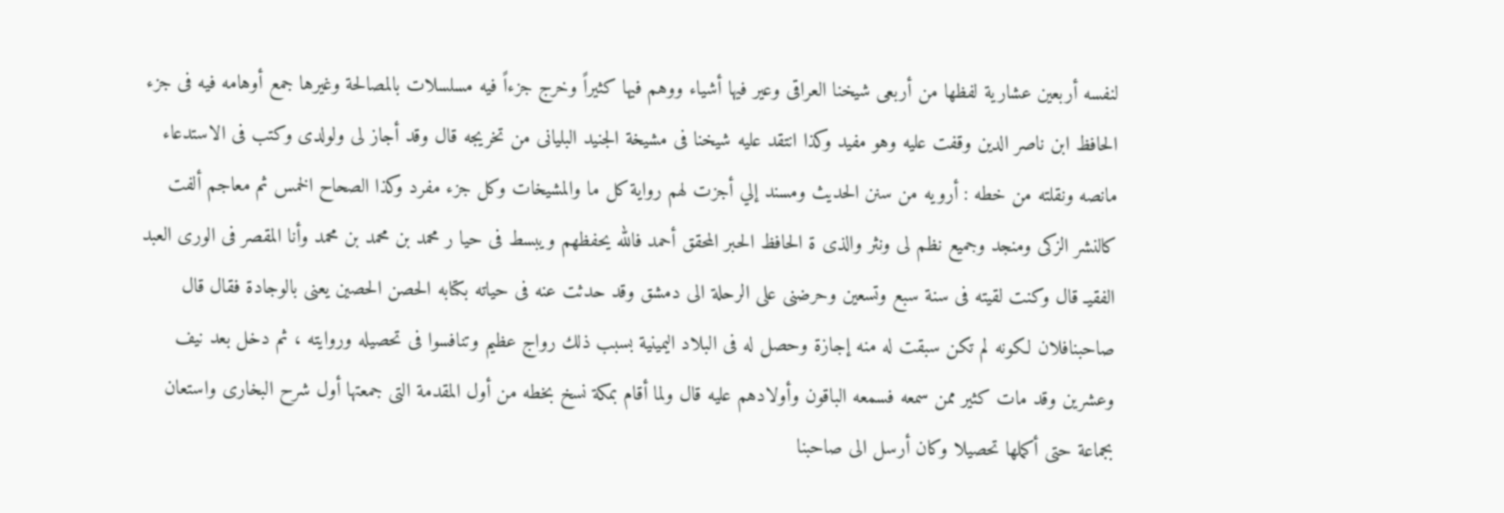لنفسه أربعين عشارية لفظها من أربعى شيخنا العراقى وعير فيها أشياء ووهم فيها كثيراً وخرج جزءاً فيه مسلسلات بالمصالحة وغيرها جمع أوهامه فيه فى جزء الحافظ ابن ناصر الدين وقفت عليه وهو مفيد وكذا انتقد عليه شيخنا فى مشيخة الجنيد البليانى من تخريجه قال وقد أجاز لى ولولدى وكتب فى الاستدعاء مانصه ونقلته من خطه : أرويه من سنن الحديث ومسند إلي أجزت لهم رواية كل ما والمشيخات وكل جزء مفرد وكذا الصحاح الخمس ثم معاجم ألفت كالنشر الزكى ومنجد وجميع نظم لى ونثر والذى ة الحافظ الحبر المحقق أحمد فالله يحفظهم ويبسط فى حيا ر محمد بن محمد بن محمد وأنا المقصر فى الورى العبد الفقيـ قال وكنت لقيته فى سنة سبع وتسعين وحرضنى على الرحلة الى دمشق وقد حدثت عنه فى حياته بكتابه الحصن الحصين يعنى بالوجادة فقال قال صاحبنافلان لكونه لم تكن سبقت له منه إجازة وحصل له فى البلاد اليمينية بسبب ذلك رواج عظيم وتنافسوا فى تحصيله وروايته ، ثم دخل بعد نيف وعشرين وقد مات كثير ممن سمعه فسمعه الباقون وأولادهم عليه قال ولما أقام بمكة نسخ بخطه من أول المقدمة التى جمعتها أول شرح البخارى واستعان بجماعة حتى أكملها تحصيلا وكان أرسل الى صاحبنا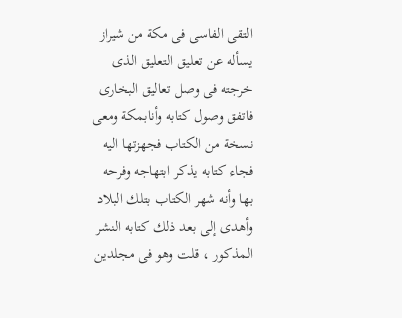التقى الفاسى فى مكة من شيراز يسأله عن تعليق التعليق الذى خرجته فى وصل تعاليق البخارى فاتفق وصول كتابه وأنابمكة ومعى نسخة من الكتاب فجهزتها اليه فجاء كتابه يذكر ابتهاجه وفرحه بها وأنه شهر الكتاب بتلك البلاد وأهدى إلى بعد ذلك كتابه النشر المذكور ، قلت وهو فى مجلدين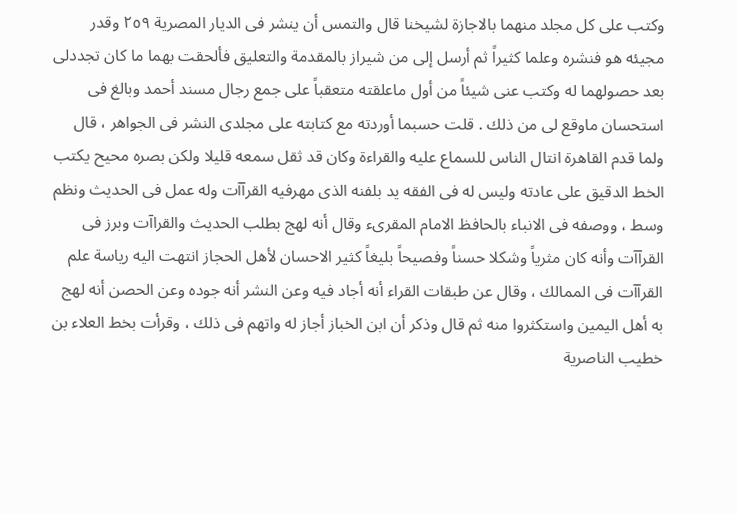وكتب على كل مجلد منهما بالاجازة لشيخنا قال والتمس أن ينشر فى الديار المصرية ٢٥٩ وقدر مجيئه هو فنشره وعلما كثيراً ثم أرسل إلى من شيراز بالمقدمة والتعليق فألحقت بهما ما كان تجددلى بعد حصولهما له وكتب عنى شيئاً من أول ماعلقته متعقباً على جمع رجال مسند أحمد وبالغ فى استحسان ماوقع لى من ذلك . قلت حسبما أوردته مع كتابته على مجلدى النشر فى الجواهر ، قال ولما قدم القاهرة انتال الناس للسماع عليه والقراءة وكان قد ثقل سمعه قليلا ولكن بصره محيح يكتب الخط الدقيق على عادته وليس له فى الفقه يد بلفنه الذى مهرفيه القرآآت وله عمل فى الحديث ونظم وسط ، ووصفه فى الانباء بالحافظ الامام المقرىء وقال أنه لهج بطلب الحديث والقراآت وبرز فى القرآآت وأنه كان مثرياً وشكلا حسناً وفصيحاً بليغاً كثير الاحسان لأهل الحجاز انتهت اليه رياسة علم القرآآت فى الممالك ، وقال عن طبقات القراء أنه أجاد فيه وعن النشر أنه جوده وعن الحصن أنه لهج به أهل اليمين واستكثروا منه ثم قال وذكر أن ابن الخباز أجاز له واتهم فى ذلك ، وقرأت بخط العلاء بن خطيب الناصرية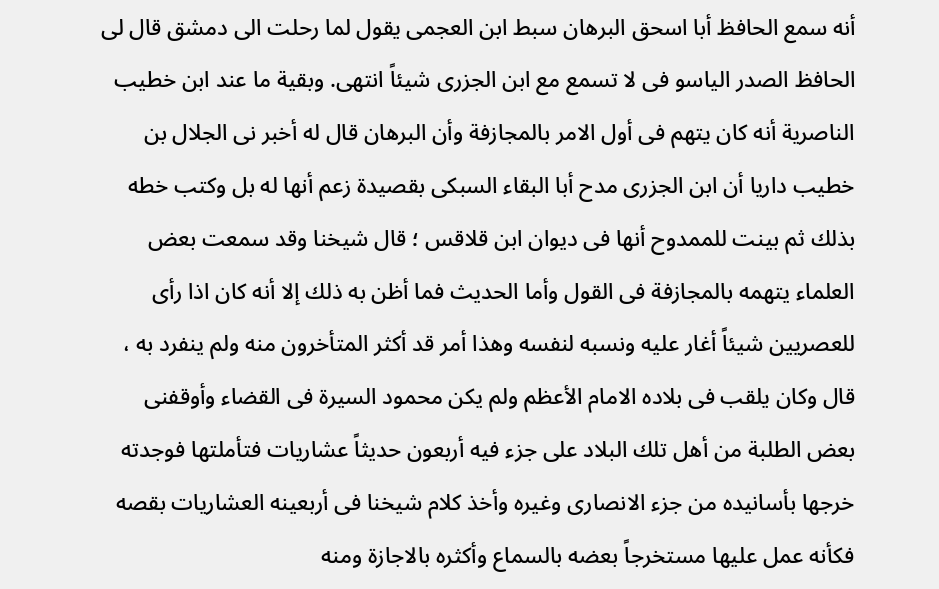أنه سمع الحافظ أبا اسحق البرهان سبط ابن العجمى يقول لما رحلت الى دمشق قال لى الحافظ الصدر الياسو فى لا تسمع مع ابن الجزرى شيئاً انتهى. وبقية ما عند ابن خطيب الناصرية أنه كان يتهم فى أول الامر بالمجازفة وأن البرهان قال له أخبر نى الجلال بن خطيب داريا أن ابن الجزرى مدح أبا البقاء السبكى بقصيدة زعم أنها له بل وكتب خطه بذلك ثم بينت للممدوح أنها فى ديوان ابن قلاقس ؛ قال شيخنا وقد سمعت بعض العلماء يتهمه بالمجازفة فى القول وأما الحديث فما أظن به ذلك إلا أنه كان اذا رأى للعصريين شيئاً أغار عليه ونسبه لنفسه وهذا أمر قد أكثر المتأخرون منه ولم ينفرد به ، قال وكان يلقب فى بلاده الامام الأعظم ولم يكن محمود السيرة فى القضاء وأوقفنى بعض الطلبة من أهل تلك البلاد على جزء فيه أربعون حديثاً عشاريات فتأملتها فوجدته خرجها بأسانيده من جزء الانصارى وغيره وأخذ كلام شيخنا فى أربعينه العشاريات بقصه فكأنه عمل عليها مستخرجاً بعضه بالسماع وأكثره بالاجازة ومنه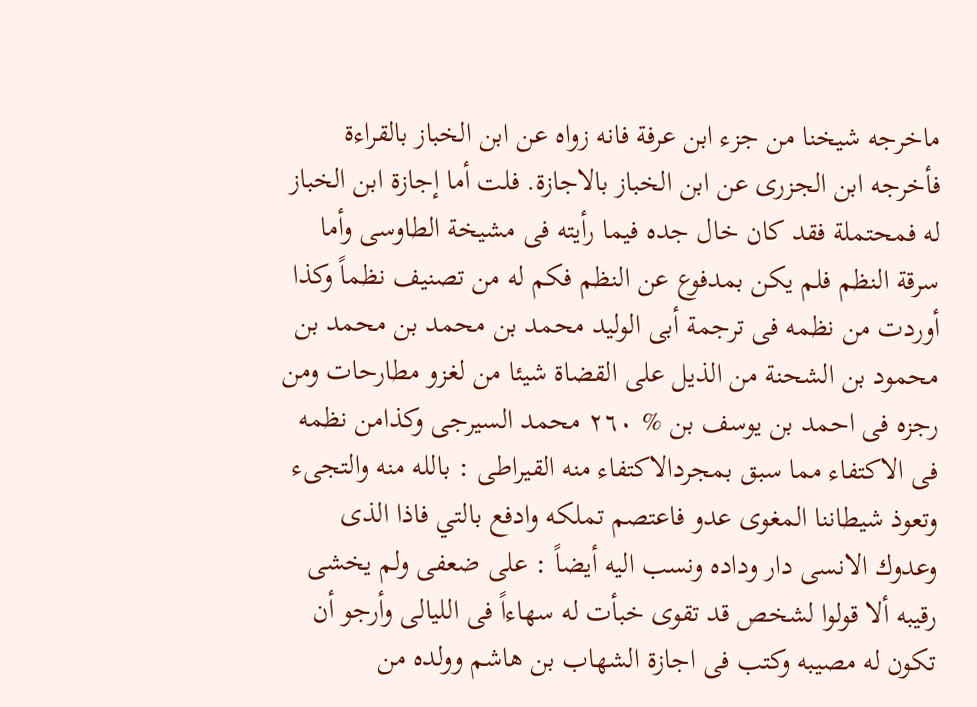ماخرجه شيخنا من جزء ابن عرفة فانه زواه عن ابن الخباز بالقراءة فأخرجه ابن الجزرى عن ابن الخباز بالاجازة. فلت أما إجازة ابن الخباز له فمحتملة فقد كان خال جده فيما رأيته فى مشيخة الطاوسى وأما سرقة النظم فلم يكن بمدفوع عن النظم فكم له من تصنيف نظماً وكذا أوردت من نظمه فى ترجمة أبى الوليد محمد بن محمد بن محمد بن محمود بن الشحنة من الذيل على القضاة شيئا من لغزو مطارحات ومن رجزه فى احمد بن يوسف بن % ٢٦٠ محمد السيرجى وكذامن نظمه فى الاكتفاء مما سبق بمجردالاكتفاء منه القيراطى : بالله منه والتجىء وتعوذ شيطاننا المغوى عدو فاعتصم تملكه وادفع بالتي فاذا الذى وعدوك الانسى دار وداده ونسب اليه أيضاً : على ضعفى ولم يخشى رقيبه ألا قولوا لشخص قد تقوى خبأت له سهاءاً فى الليالى وأرجو أن تكون له مصيبه وكتب فى اجازة الشهاب بن هاشم وولده من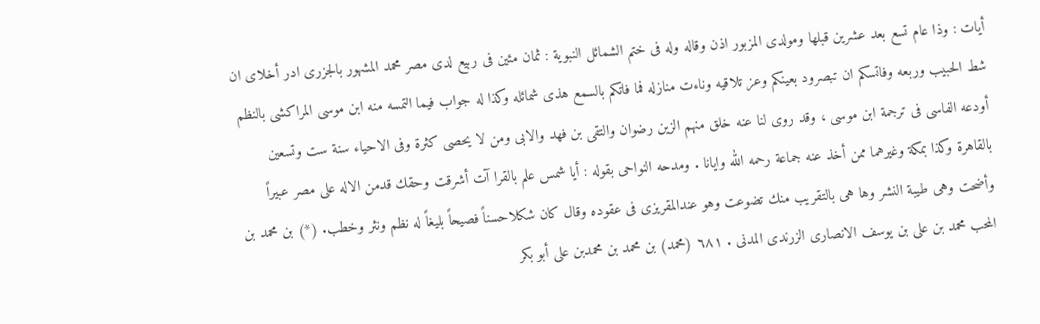أيات : وذا عام تسع بعد عشرين قبلها ومولدى المزبور اذن وقاله وله فى ختم الشمائل النبوية : ثمان مئين فى ربيع لدى مصر محمد المشهور بالجزرى ادر أخلاى ان شط الحبيب وربعه وفاتسكم ان تبصرود بعينكم وعز تلاقيه وناءت منازله فما فاتكم بالسمع هذى شمائله وكذا له جواب فيما التمسه منه ابن موسى المراكشى بالنظم أودعه الفاسى فى ترجمة ابن موسى ، وقد روى لنا عنه خلق منهم الزين رضوان والتقى بن فهد والابى ومن لا يحصى كثرة وفى الاحياء سنة ست وتسعين بالقاهرة وكذا بمكة وغيرهما ممن أخذ عنه جماعة رحمه الله وايانا . ومدحه النواحى بقوله : أيا شمس علم بالقرا آت أشرقت وحقك قدمن الاله على مصر عبيراً وأضحت وهى طيبة النشر وها هى بالتقريب منك تضوعت وهو عندالمقريزى فى عقوده وقال كان شكلاحسناً فصيحاً بليغاً له نظم ونثر وخطب. (*) بن محمد بن المحب محمد بن على بن يوسف الانصارى الزرندى المدنى . ٦٨١ (محمد) بن محمد بن محمدبن على أبو بكر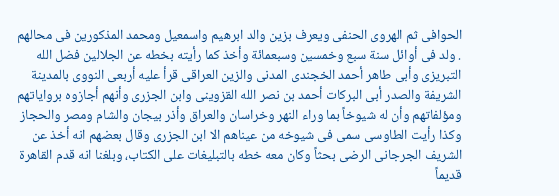الحوافى ثم الهروى الحنفى ويعرف بزين والد ابرهيم واسمعيل ومحمد المذكورين فى محالهم . ولد فى أوائل سنة سبع وخمسين وسبعمائة وأخذ كما رأيته بخطه عن الجلالين فضل الله التبريزى وأبى طاهر أحمد الخجندى المدنى والزين العراقى قرأ عليه أربعى النووى بالمدينة الشريفة والصدر أبى البركات أحمد بن نصر الله القزوينى وابن الجزرى وأنهم أجازوه برواياتهم ومؤلفاتهم وأن له شيوخاً بما وراء النهر وخراسان والعراق وأذر بيجان والشام ومصر والحجاز وكذا رأيت الطاوسى سمى فى شيوخه من عيناهم الا ابن الجزرى وقال بعضهم انه أخذ عن الشريف الجرجانى الرضى بحثاً وكان معه خطه بالتبليغات على الكتاب، وبلغنا انه قدم القاهرة قديماً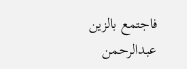فاجتمع بالزين عبدالرحمن